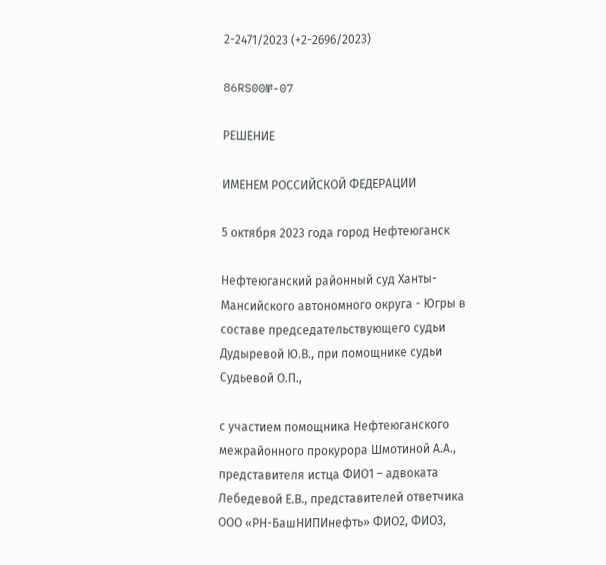2-2471/2023 (+2-2696/2023)

86RS00№-07

РЕШЕНИЕ

ИМЕНЕМ РОССИЙСКОЙ ФЕДЕРАЦИИ

5 октября 2023 года город Нефтеюганск

Нефтеюганский районный суд Ханты-Мансийского автономного округа - Югры в составе председательствующего судьи Дудыревой Ю.В., при помощнике судьи Судьевой О.П.,

с участием помощника Нефтеюганского межрайонного прокурора Шмотиной А.А., представителя истца ФИО1 – адвоката Лебедевой Е.В., представителей ответчика ООО «РН-БашНИПИнефть» ФИО2, ФИО3,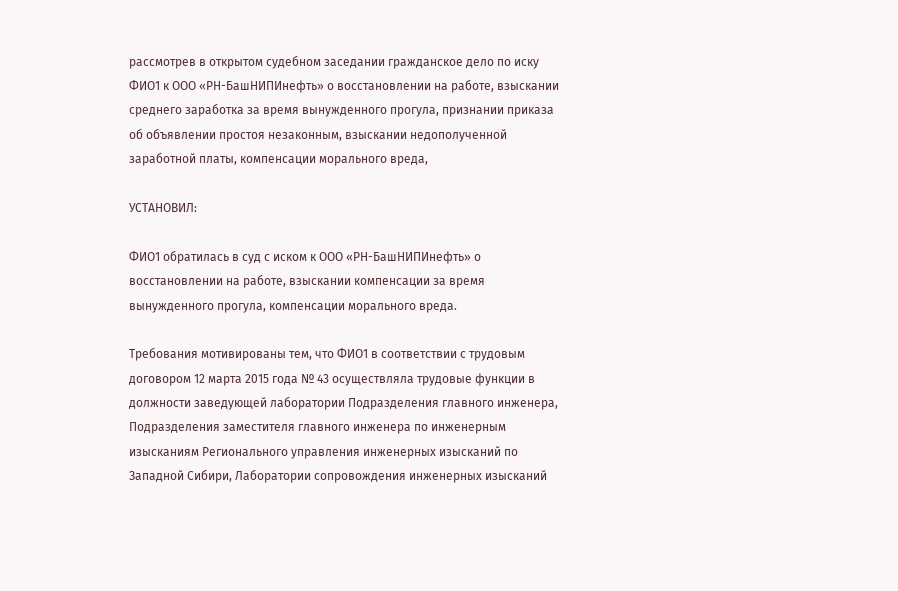рассмотрев в открытом судебном заседании гражданское дело по иску ФИО1 к ООО «РН-БашНИПИнефть» о восстановлении на работе, взыскании среднего заработка за время вынужденного прогула, признании приказа об объявлении простоя незаконным, взыскании недополученной заработной платы, компенсации морального вреда,

УСТАНОВИЛ:

ФИО1 обратилась в суд с иском к ООО «РН-БашНИПИнефть» о восстановлении на работе, взыскании компенсации за время вынужденного прогула, компенсации морального вреда.

Требования мотивированы тем, что ФИО1 в соответствии с трудовым договором 12 марта 2015 года № 43 осуществляла трудовые функции в должности заведующей лаборатории Подразделения главного инженера, Подразделения заместителя главного инженера по инженерным изысканиям Регионального управления инженерных изысканий по Западной Сибири, Лаборатории сопровождения инженерных изысканий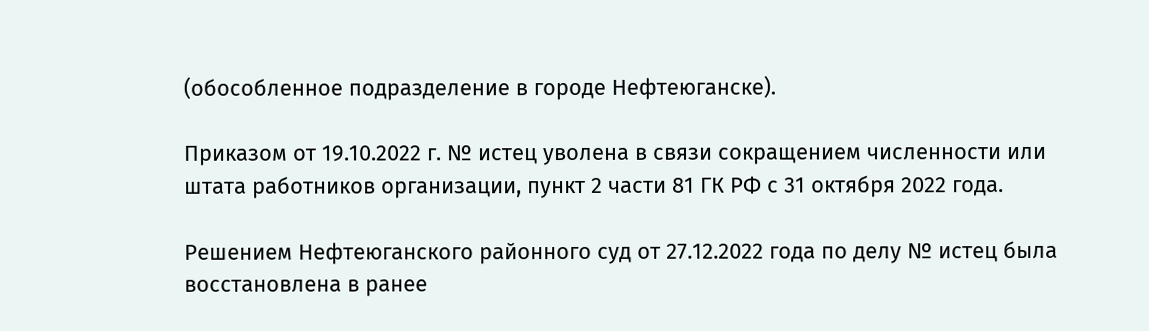(обособленное подразделение в городе Нефтеюганске).

Приказом от 19.10.2022 г. № истец уволена в связи сокращением численности или штата работников организации, пункт 2 части 81 ГК РФ с 31 октября 2022 года.

Решением Нефтеюганского районного суд от 27.12.2022 года по делу № истец была восстановлена в ранее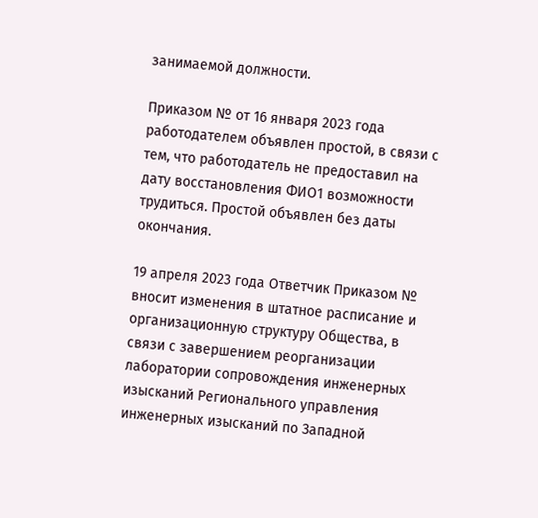занимаемой должности.

Приказом № от 16 января 2023 года работодателем объявлен простой, в связи с тем, что работодатель не предоставил на дату восстановления ФИО1 возможности трудиться. Простой объявлен без даты окончания.

19 апреля 2023 года Ответчик Приказом № вносит изменения в штатное расписание и организационную структуру Общества, в связи с завершением реорганизации лаборатории сопровождения инженерных изысканий Регионального управления инженерных изысканий по Западной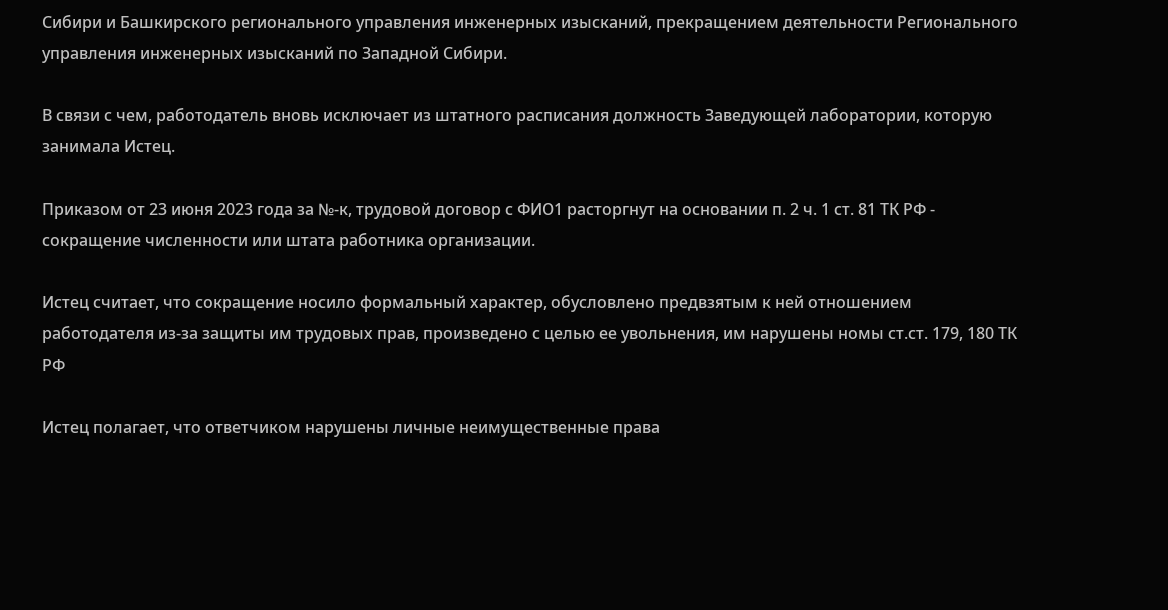Сибири и Башкирского регионального управления инженерных изысканий, прекращением деятельности Регионального управления инженерных изысканий по Западной Сибири.

В связи с чем, работодатель вновь исключает из штатного расписания должность Заведующей лаборатории, которую занимала Истец.

Приказом от 23 июня 2023 года за №-к, трудовой договор с ФИО1 расторгнут на основании п. 2 ч. 1 ст. 81 ТК РФ - сокращение численности или штата работника организации.

Истец считает, что сокращение носило формальный характер, обусловлено предвзятым к ней отношением работодателя из-за защиты им трудовых прав, произведено с целью ее увольнения, им нарушены номы ст.ст. 179, 180 ТК РФ

Истец полагает, что ответчиком нарушены личные неимущественные права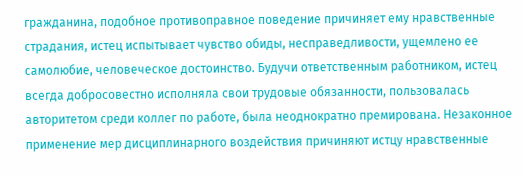гражданина, подобное противоправное поведение причиняет ему нравственные страдания, истец испытывает чувство обиды, несправедливости, ущемлено ее самолюбие, человеческое достоинство. Будучи ответственным работником, истец всегда добросовестно исполняла свои трудовые обязанности, пользовалась авторитетом среди коллег по работе, была неоднократно премирована. Незаконное применение мер дисциплинарного воздействия причиняют истцу нравственные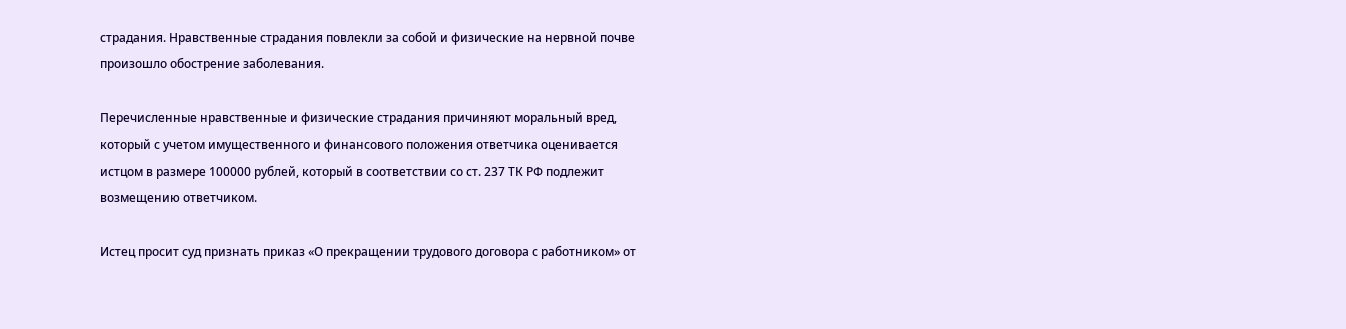страдания. Нравственные страдания повлекли за собой и физические на нервной почве произошло обострение заболевания.

Перечисленные нравственные и физические страдания причиняют моральный вред, который с учетом имущественного и финансового положения ответчика оценивается истцом в размере 100000 рублей, который в соответствии со ст. 237 ТК РФ подлежит возмещению ответчиком.

Истец просит суд признать приказ «О прекращении трудового договора с работником» от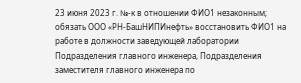23 июня 2023 г. №-к в отношении ФИО1 незаконным; обязать ООО «РН-БашНИПИнефть» восстановить ФИО1 на работе в должности заведующей лаборатории Подразделения главного инженера, Подразделения заместителя главного инженера по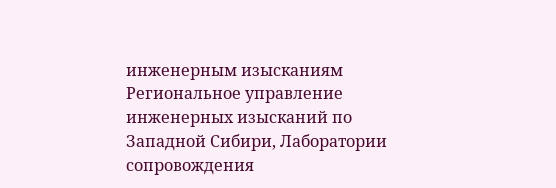инженерным изысканиям Региональное управление инженерных изысканий по Западной Сибири, Лаборатории сопровождения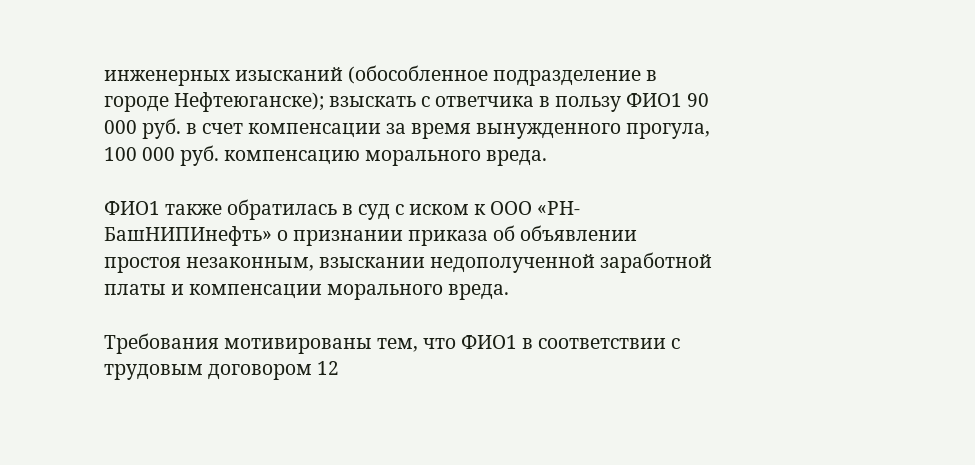инженерных изысканий (обособленное подразделение в городе Нефтеюганске); взыскать с ответчика в пользу ФИО1 90 000 руб. в счет компенсации за время вынужденного прогула, 100 000 руб. компенсацию морального вреда.

ФИО1 также обратилась в суд с иском к ООО «РН-БашНИПИнефть» о признании приказа об объявлении простоя незаконным, взыскании недополученной заработной платы и компенсации морального вреда.

Требования мотивированы тем, что ФИО1 в соответствии с трудовым договором 12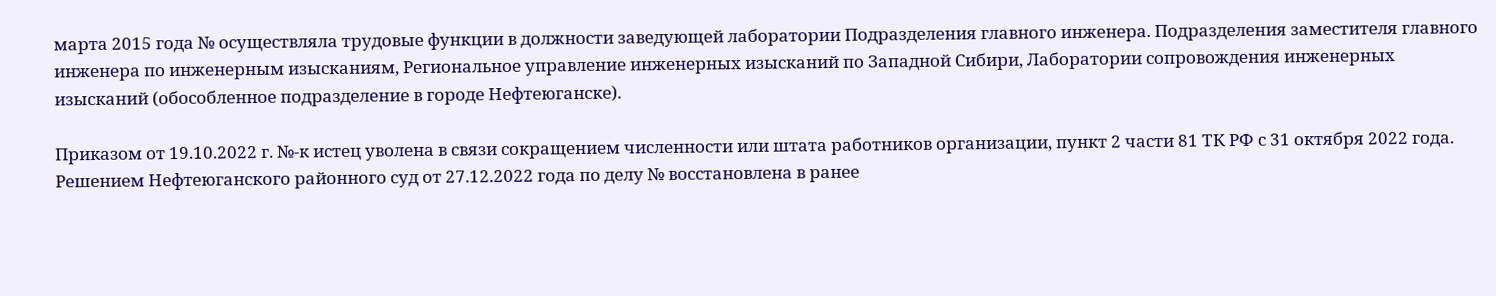марта 2015 года № осуществляла трудовые функции в должности заведующей лаборатории Подразделения главного инженера. Подразделения заместителя главного инженера по инженерным изысканиям, Региональное управление инженерных изысканий по Западной Сибири, Лаборатории сопровождения инженерных изысканий (обособленное подразделение в городе Нефтеюганске).

Приказом от 19.10.2022 г. №-к истец уволена в связи сокращением численности или штата работников организации, пункт 2 части 81 ТК РФ с 31 октября 2022 года. Решением Нефтеюганского районного суд от 27.12.2022 года по делу № восстановлена в ранее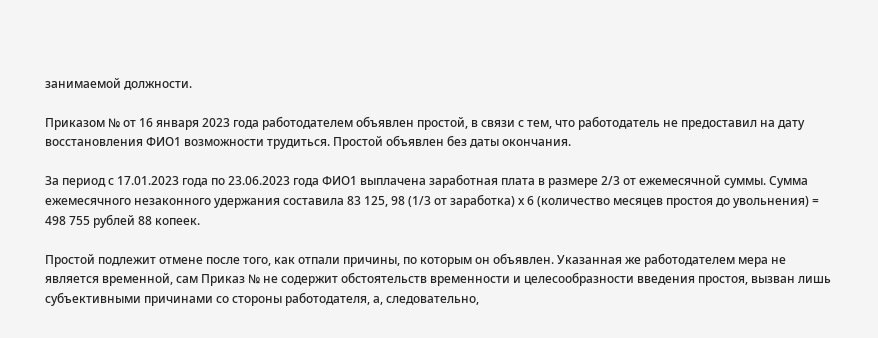занимаемой должности.

Приказом № от 16 января 2023 года работодателем объявлен простой, в связи с тем, что работодатель не предоставил на дату восстановления ФИО1 возможности трудиться. Простой объявлен без даты окончания.

За период с 17.01.2023 года по 23.06.2023 года ФИО1 выплачена заработная плата в размере 2/3 от ежемесячной суммы. Сумма ежемесячного незаконного удержания составила 83 125, 98 (1/3 от заработка) х 6 (количество месяцев простоя до увольнения) = 498 755 рублей 88 копеек.

Простой подлежит отмене после того, как отпали причины, по которым он объявлен. Указанная же работодателем мера не является временной, сам Приказ № не содержит обстоятельств временности и целесообразности введения простоя, вызван лишь субъективными причинами со стороны работодателя, а, следовательно,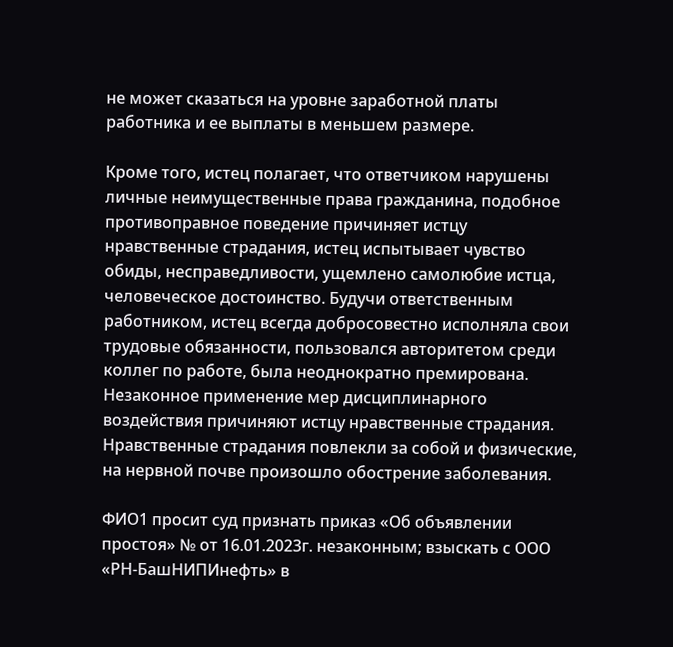не может сказаться на уровне заработной платы работника и ее выплаты в меньшем размере.

Кроме того, истец полагает, что ответчиком нарушены личные неимущественные права гражданина, подобное противоправное поведение причиняет истцу нравственные страдания, истец испытывает чувство обиды, несправедливости, ущемлено самолюбие истца, человеческое достоинство. Будучи ответственным работником, истец всегда добросовестно исполняла свои трудовые обязанности, пользовался авторитетом среди коллег по работе, была неоднократно премирована. Незаконное применение мер дисциплинарного воздействия причиняют истцу нравственные страдания. Нравственные страдания повлекли за собой и физические, на нервной почве произошло обострение заболевания.

ФИО1 просит суд признать приказ «Об объявлении простоя» № от 16.01.2023г. незаконным; взыскать с ООО «РН-БашНИПИнефть» в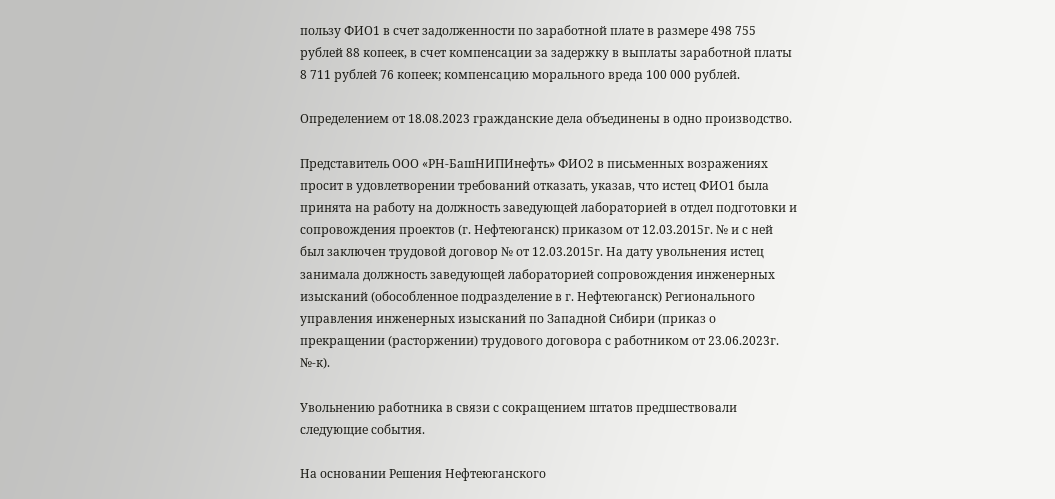пользу ФИО1 в счет задолженности по заработной плате в размере 498 755 рублей 88 копеек, в счет компенсации за задержку в выплаты заработной платы 8 711 рублей 76 копеек; компенсацию морального вреда 100 000 рублей.

Определением от 18.08.2023 гражданские дела объединены в одно производство.

Представитель ООО «РН-БашНИПИнефть» ФИО2 в письменных возражениях просит в удовлетворении требований отказать, указав, что истец ФИО1 была принята на работу на должность заведующей лабораторией в отдел подготовки и сопровождения проектов (г. Нефтеюганск) приказом от 12.03.2015г. № и с ней был заключен трудовой договор № от 12.03.2015г. На дату увольнения истец занимала должность заведующей лабораторией сопровождения инженерных изысканий (обособленное подразделение в г. Нефтеюганск) Регионального управления инженерных изысканий по Западной Сибири (приказ о прекращении (расторжении) трудового договора с работником от 23.06.2023г. №-к).

Увольнению работника в связи с сокращением штатов предшествовали следующие события.

На основании Решения Нефтеюганского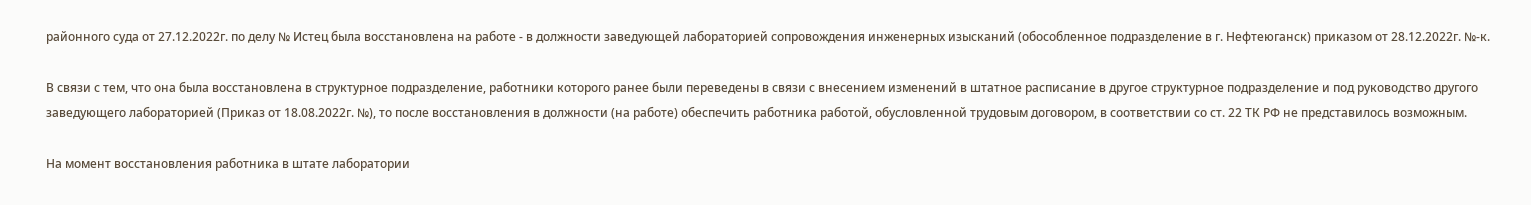районного суда от 27.12.2022г. по делу № Истец была восстановлена на работе - в должности заведующей лабораторией сопровождения инженерных изысканий (обособленное подразделение в г. Нефтеюганск) приказом от 28.12.2022г. №-к.

В связи с тем, что она была восстановлена в структурное подразделение, работники которого ранее были переведены в связи с внесением изменений в штатное расписание в другое структурное подразделение и под руководство другого заведующего лабораторией (Приказ от 18.08.2022г. №), то после восстановления в должности (на работе) обеспечить работника работой, обусловленной трудовым договором, в соответствии со ст. 22 ТК РФ не представилось возможным.

На момент восстановления работника в штате лаборатории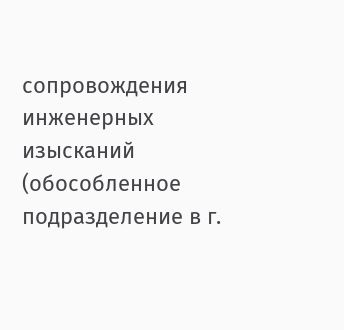сопровождения инженерных изысканий (обособленное подразделение в г.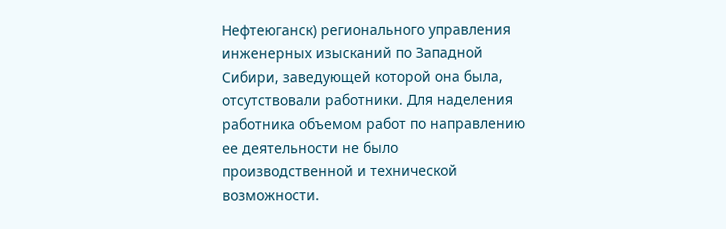Нефтеюганск) регионального управления инженерных изысканий по Западной Сибири, заведующей которой она была, отсутствовали работники. Для наделения работника объемом работ по направлению ее деятельности не было производственной и технической возможности.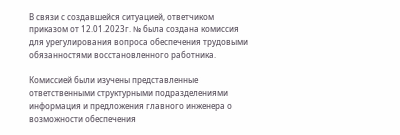В связи с создавшейся ситуацией, ответчиком приказом от 12.01.2023г. № была создана комиссия для урегулирования вопроса обеспечения трудовыми обязанностями восстановленного работника.

Комиссией были изучены представленные ответственными структурными подразделениями информация и предложения главного инженера о возможности обеспечения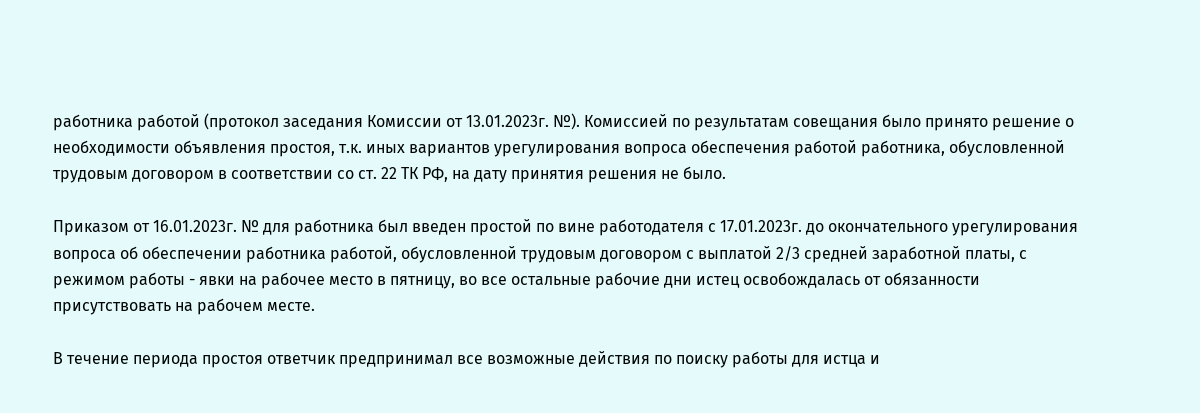работника работой (протокол заседания Комиссии от 13.01.2023г. №). Комиссией по результатам совещания было принято решение о необходимости объявления простоя, т.к. иных вариантов урегулирования вопроса обеспечения работой работника, обусловленной трудовым договором в соответствии со ст. 22 ТК РФ, на дату принятия решения не было.

Приказом от 16.01.2023г. № для работника был введен простой по вине работодателя с 17.01.2023г. до окончательного урегулирования вопроса об обеспечении работника работой, обусловленной трудовым договором с выплатой 2/3 средней заработной платы, с режимом работы - явки на рабочее место в пятницу, во все остальные рабочие дни истец освобождалась от обязанности присутствовать на рабочем месте.

В течение периода простоя ответчик предпринимал все возможные действия по поиску работы для истца и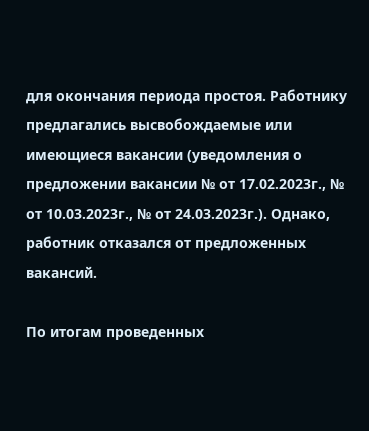для окончания периода простоя. Работнику предлагались высвобождаемые или имеющиеся вакансии (уведомления о предложении вакансии № от 17.02.2023г., № от 10.03.2023г., № от 24.03.2023г.). Однако, работник отказался от предложенных вакансий.

По итогам проведенных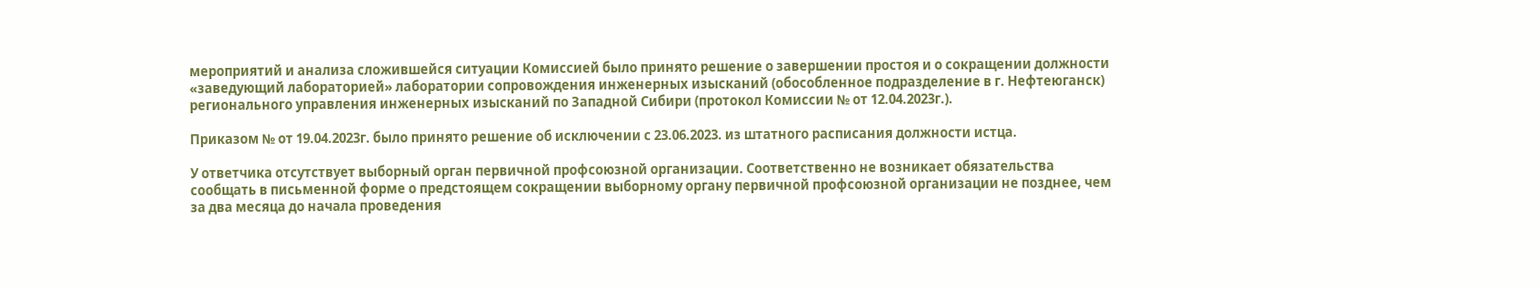мероприятий и анализа сложившейся ситуации Комиссией было принято решение о завершении простоя и о сокращении должности «заведующий лабораторией» лаборатории сопровождения инженерных изысканий (обособленное подразделение в г. Нефтеюганск) регионального управления инженерных изысканий по Западной Сибири (протокол Комиссии № от 12.04.2023г.).

Приказом № от 19.04.2023г. было принято решение об исключении с 23.06.2023. из штатного расписания должности истца.

У ответчика отсутствует выборный орган первичной профсоюзной организации. Соответственно не возникает обязательства сообщать в письменной форме о предстоящем сокращении выборному органу первичной профсоюзной организации не позднее, чем за два месяца до начала проведения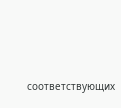соответствующих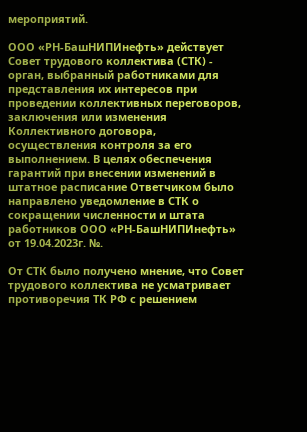мероприятий.

ООО «РН-БашНИПИнефть» действует Совет трудового коллектива (СТК) - орган, выбранный работниками для представления их интересов при проведении коллективных переговоров, заключения или изменения Коллективного договора, осуществления контроля за его выполнением. В целях обеспечения гарантий при внесении изменений в штатное расписание Ответчиком было направлено уведомление в СТК о сокращении численности и штата работников ООО «РН-БашНИПИнефть» от 19.04.2023г. №.

От СТК было получено мнение, что Совет трудового коллектива не усматривает противоречия ТК РФ с решением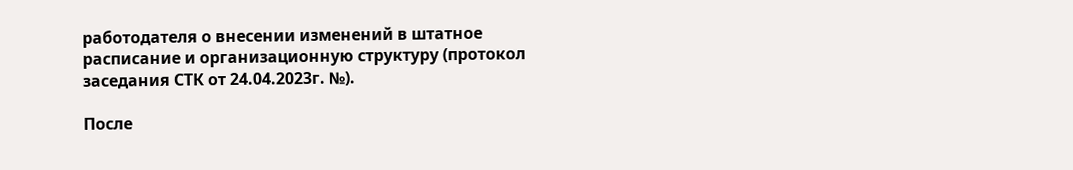работодателя о внесении изменений в штатное расписание и организационную структуру (протокол заседания СТК от 24.04.2023г. №).

После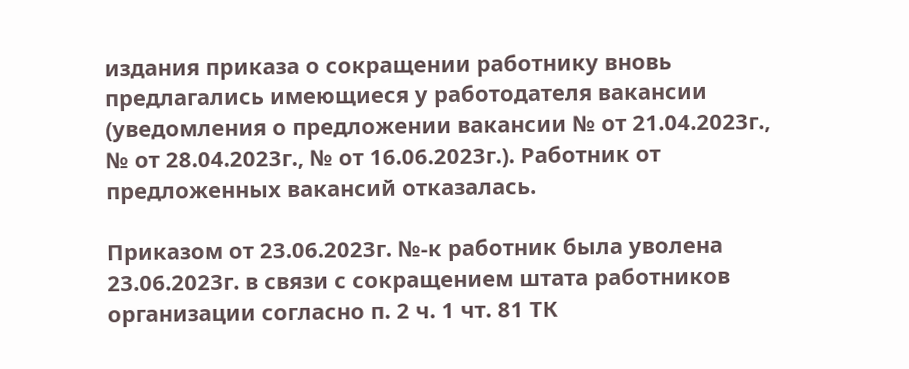издания приказа о сокращении работнику вновь предлагались имеющиеся у работодателя вакансии (уведомления о предложении вакансии № от 21.04.2023г., № от 28.04.2023г., № от 16.06.2023г.). Работник от предложенных вакансий отказалась.

Приказом от 23.06.2023г. №-к работник была уволена 23.06.2023г. в связи с сокращением штата работников организации согласно п. 2 ч. 1 чт. 81 ТК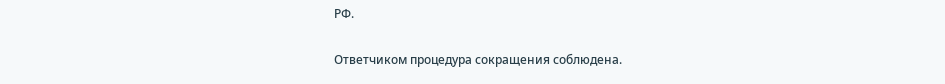РФ.

Ответчиком процедура сокращения соблюдена.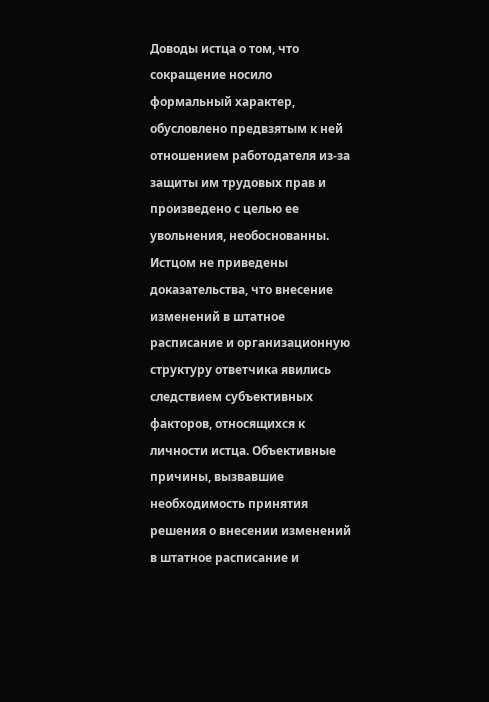Доводы истца о том, что сокращение носило формальный характер, обусловлено предвзятым к ней отношением работодателя из-за защиты им трудовых прав и произведено с целью ее увольнения, необоснованны. Истцом не приведены доказательства, что внесение изменений в штатное расписание и организационную структуру ответчика явились следствием субъективных факторов, относящихся к личности истца. Объективные причины, вызвавшие необходимость принятия решения о внесении изменений в штатное расписание и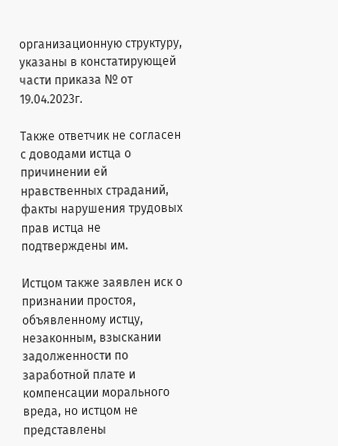организационную структуру, указаны в констатирующей части приказа № от 19.04.2023г.

Также ответчик не согласен с доводами истца о причинении ей нравственных страданий, факты нарушения трудовых прав истца не подтверждены им.

Истцом также заявлен иск о признании простоя, объявленному истцу, незаконным, взыскании задолженности по заработной плате и компенсации морального вреда, но истцом не представлены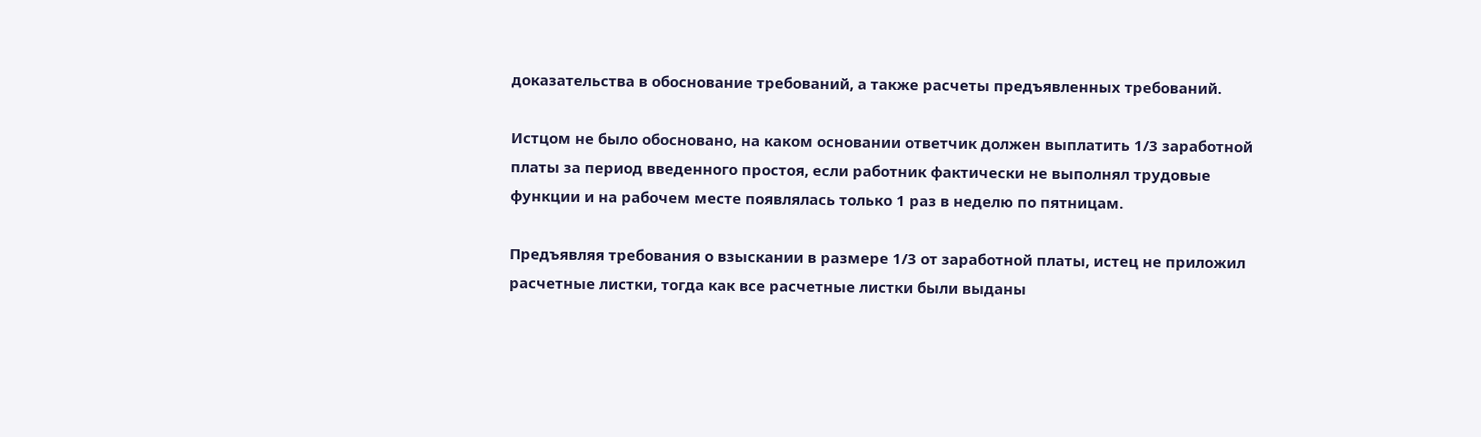доказательства в обоснование требований, а также расчеты предъявленных требований.

Истцом не было обосновано, на каком основании ответчик должен выплатить 1/3 заработной платы за период введенного простоя, если работник фактически не выполнял трудовые функции и на рабочем месте появлялась только 1 раз в неделю по пятницам.

Предъявляя требования о взыскании в размере 1/3 от заработной платы, истец не приложил расчетные листки, тогда как все расчетные листки были выданы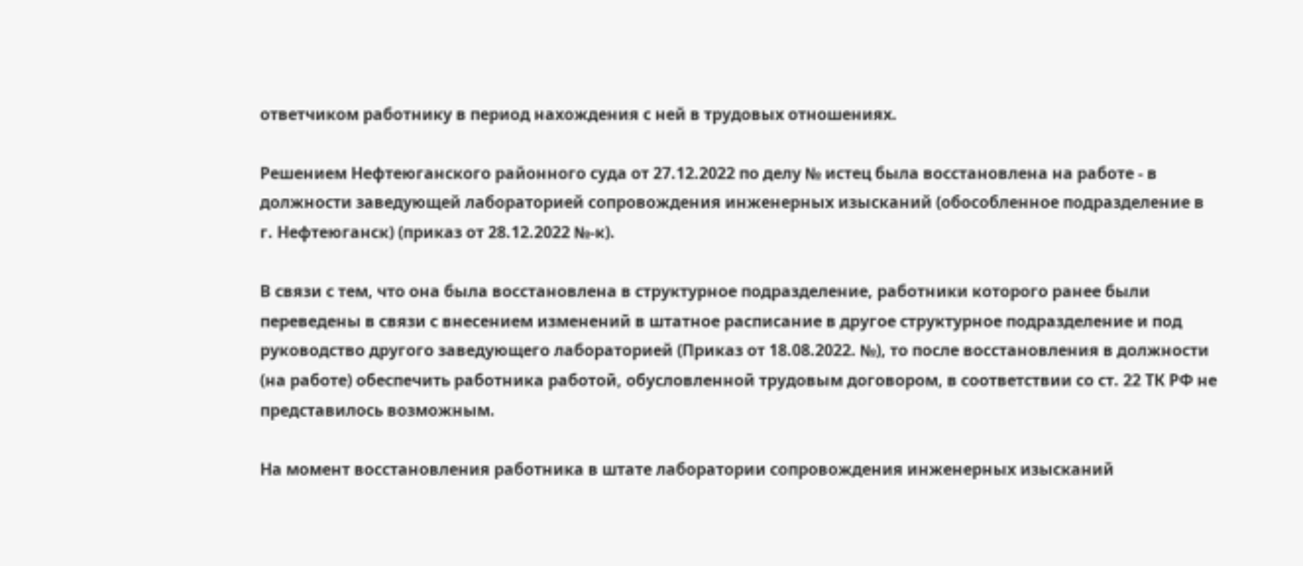ответчиком работнику в период нахождения с ней в трудовых отношениях.

Решением Нефтеюганского районного суда от 27.12.2022 по делу № истец была восстановлена на работе - в должности заведующей лабораторией сопровождения инженерных изысканий (обособленное подразделение в г. Нефтеюганск) (приказ от 28.12.2022 №-к).

В связи с тем, что она была восстановлена в структурное подразделение, работники которого ранее были переведены в связи с внесением изменений в штатное расписание в другое структурное подразделение и под руководство другого заведующего лабораторией (Приказ от 18.08.2022. №), то после восстановления в должности (на работе) обеспечить работника работой, обусловленной трудовым договором, в соответствии со ст. 22 ТК РФ не представилось возможным.

На момент восстановления работника в штате лаборатории сопровождения инженерных изысканий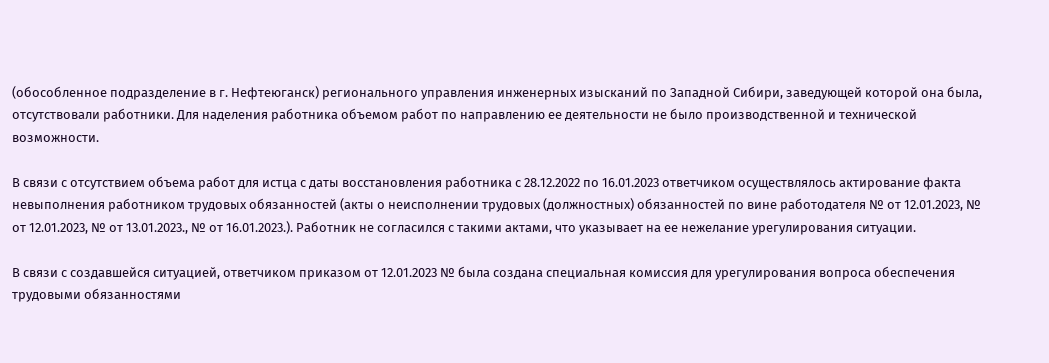(обособленное подразделение в г. Нефтеюганск) регионального управления инженерных изысканий по Западной Сибири, заведующей которой она была, отсутствовали работники. Для наделения работника объемом работ по направлению ее деятельности не было производственной и технической возможности.

В связи с отсутствием объема работ для истца с даты восстановления работника с 28.12.2022 по 16.01.2023 ответчиком осуществлялось актирование факта невыполнения работником трудовых обязанностей (акты о неисполнении трудовых (должностных) обязанностей по вине работодателя № от 12.01.2023, № от 12.01.2023, № от 13.01.2023., № от 16.01.2023.). Работник не согласился с такими актами, что указывает на ее нежелание урегулирования ситуации.

В связи с создавшейся ситуацией, ответчиком приказом от 12.01.2023 № была создана специальная комиссия для урегулирования вопроса обеспечения трудовыми обязанностями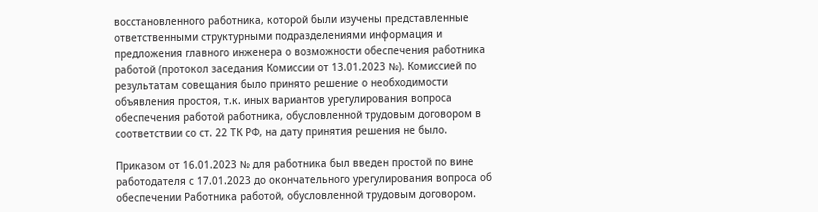восстановленного работника, которой были изучены представленные ответственными структурными подразделениями информация и предложения главного инженера о возможности обеспечения работника работой (протокол заседания Комиссии от 13.01.2023 №). Комиссией по результатам совещания было принято решение о необходимости объявления простоя, т.к. иных вариантов урегулирования вопроса обеспечения работой работника, обусловленной трудовым договором в соответствии со ст. 22 ТК РФ, на дату принятия решения не было.

Приказом от 16.01.2023 № для работника был введен простой по вине работодателя с 17.01.2023 до окончательного урегулирования вопроса об обеспечении Работника работой, обусловленной трудовым договором.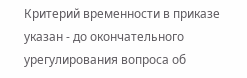Критерий временности в приказе указан - до окончательного урегулирования вопроса об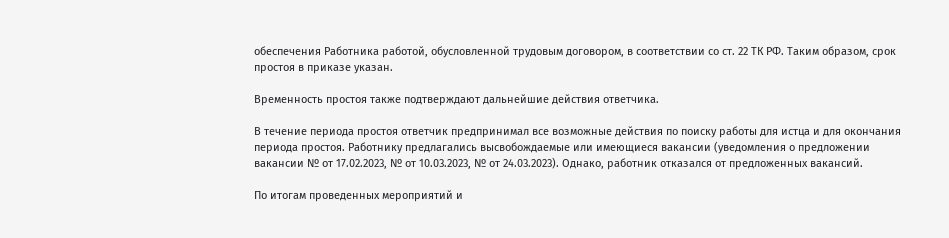обеспечения Работника работой, обусловленной трудовым договором, в соответствии со ст. 22 ТК РФ. Таким образом, срок простоя в приказе указан.

Временность простоя также подтверждают дальнейшие действия ответчика.

В течение периода простоя ответчик предпринимал все возможные действия по поиску работы для истца и для окончания периода простоя. Работнику предлагались высвобождаемые или имеющиеся вакансии (уведомления о предложении вакансии № от 17.02.2023, № от 10.03.2023, № от 24.03.2023). Однако, работник отказался от предложенных вакансий.

По итогам проведенных мероприятий и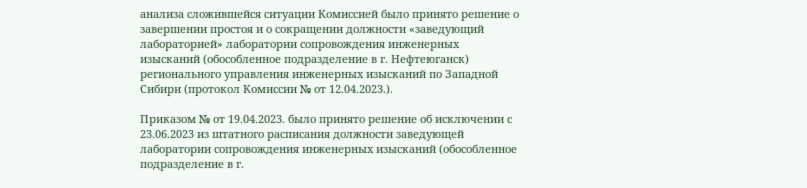анализа сложившейся ситуации Комиссией было принято решение о завершении простоя и о сокращении должности «заведующий лабораторией» лаборатории сопровождения инженерных изысканий (обособленное подразделение в г. Нефтеюганск) регионального управления инженерных изысканий по Западной Сибири (протокол Комиссии № от 12.04.2023.).

Приказом № от 19.04.2023. было принято решение об исключении с 23.06.2023 из штатного расписания должности заведующей лаборатории сопровождения инженерных изысканий (обособленное подразделение в г.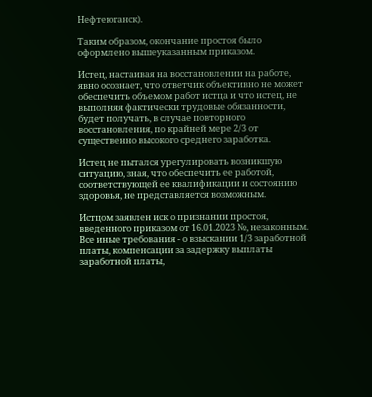Нефтеюганск).

Таким образом, окончание простоя было оформлено вышеуказанным приказом.

Истец, настаивая на восстановлении на работе, явно осознает, что ответчик объективно не может обеспечить объемом работ истца и что истец, не выполняя фактически трудовые обязанности, будет получать, в случае повторного восстановления, по крайней мере 2/3 от существенно высокого среднего заработка.

Истец не пытался урегулировать возникшую ситуацию, зная, что обеспечить ее работой, соответствующей ее квалификации и состоянию здоровья, не представляется возможным.

Истцом заявлен иск о признании простоя, введенного приказом от 16.01.2023 №, незаконным. Все иные требования - о взыскании 1/3 заработной платы, компенсации за задержку выплаты заработной платы,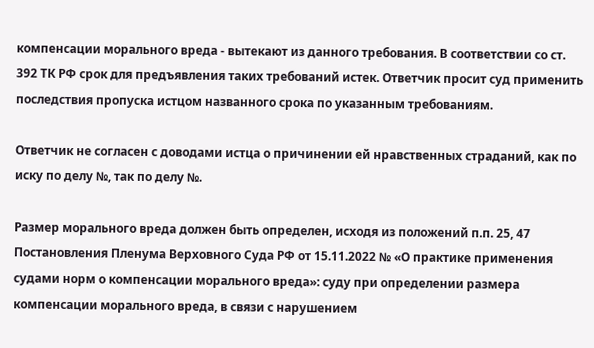компенсации морального вреда - вытекают из данного требования. В соответствии со ст. 392 ТК РФ срок для предъявления таких требований истек. Ответчик просит суд применить последствия пропуска истцом названного срока по указанным требованиям.

Ответчик не согласен с доводами истца о причинении ей нравственных страданий, как по иску по делу №, так по делу №.

Размер морального вреда должен быть определен, исходя из положений п.п. 25, 47 Постановления Пленума Верховного Суда РФ от 15.11.2022 № «О практике применения судами норм о компенсации морального вреда»: суду при определении размера компенсации морального вреда, в связи с нарушением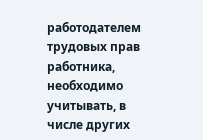работодателем трудовых прав работника, необходимо учитывать, в числе других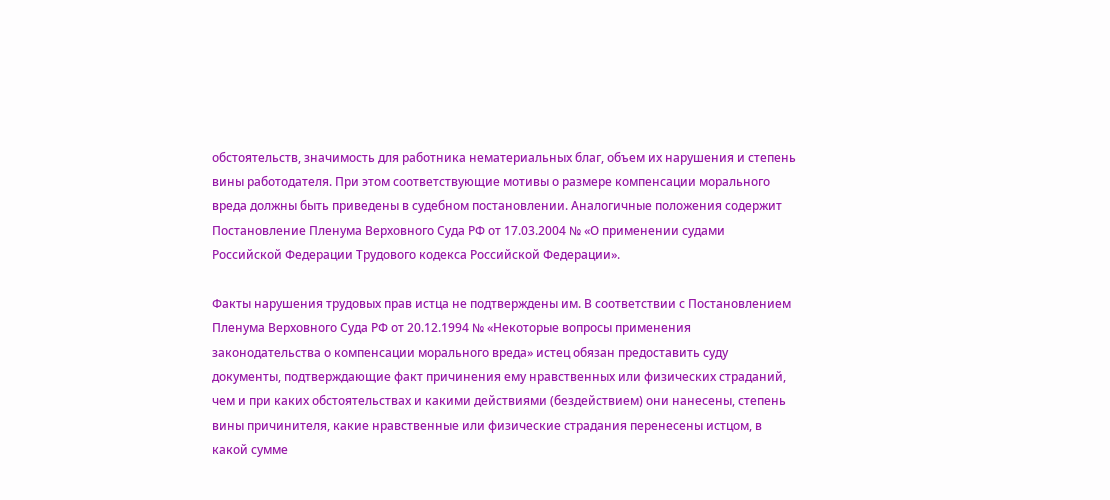обстоятельств, значимость для работника нематериальных благ, объем их нарушения и степень вины работодателя. При этом соответствующие мотивы о размере компенсации морального вреда должны быть приведены в судебном постановлении. Аналогичные положения содержит Постановление Пленума Верховного Суда РФ от 17.03.2004 № «О применении судами Российской Федерации Трудового кодекса Российской Федерации».

Факты нарушения трудовых прав истца не подтверждены им. В соответствии с Постановлением Пленума Верховного Суда РФ от 20.12.1994 № «Некоторые вопросы применения законодательства о компенсации морального вреда» истец обязан предоставить суду документы, подтверждающие факт причинения ему нравственных или физических страданий, чем и при каких обстоятельствах и какими действиями (бездействием) они нанесены, степень вины причинителя, какие нравственные или физические страдания перенесены истцом, в какой сумме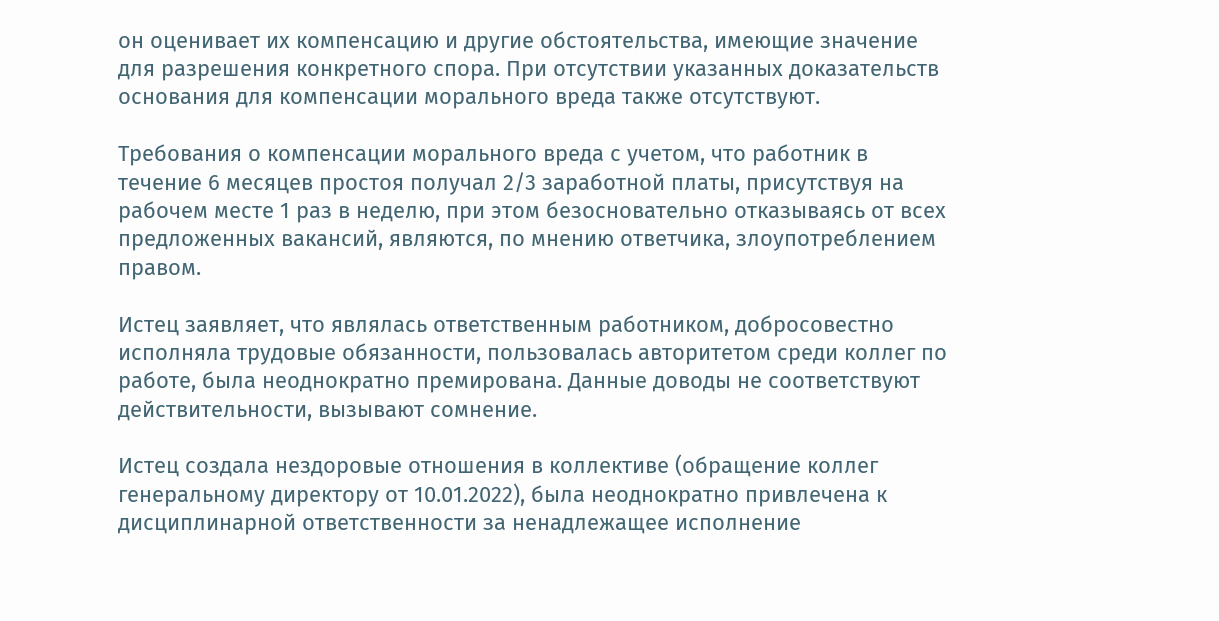он оценивает их компенсацию и другие обстоятельства, имеющие значение для разрешения конкретного спора. При отсутствии указанных доказательств основания для компенсации морального вреда также отсутствуют.

Требования о компенсации морального вреда с учетом, что работник в течение 6 месяцев простоя получал 2/3 заработной платы, присутствуя на рабочем месте 1 раз в неделю, при этом безосновательно отказываясь от всех предложенных вакансий, являются, по мнению ответчика, злоупотреблением правом.

Истец заявляет, что являлась ответственным работником, добросовестно исполняла трудовые обязанности, пользовалась авторитетом среди коллег по работе, была неоднократно премирована. Данные доводы не соответствуют действительности, вызывают сомнение.

Истец создала нездоровые отношения в коллективе (обращение коллег генеральному директору от 10.01.2022), была неоднократно привлечена к дисциплинарной ответственности за ненадлежащее исполнение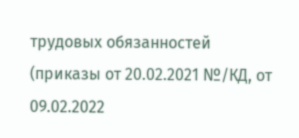трудовых обязанностей (приказы от 20.02.2021 №/КД, от 09.02.2022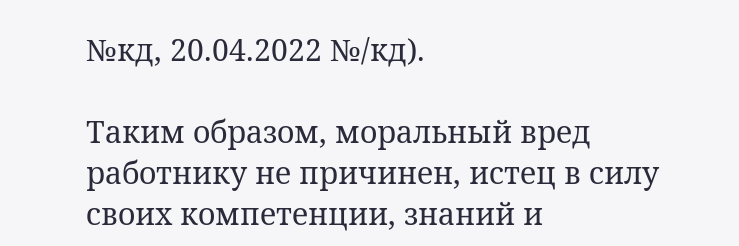№кд, 20.04.2022 №/кд).

Таким образом, моральный вред работнику не причинен, истец в силу своих компетенции, знаний и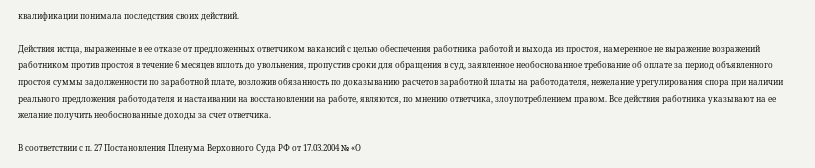квалификации понимала последствия своих действий.

Действия истца, выраженные в ее отказе от предложенных ответчиком вакансий с целью обеспечения работника работой и выхода из простоя, намеренное не выражение возражений работником против простоя в течение 6 месяцев вплоть до увольнения, пропустив сроки для обращения в суд, заявленное необоснованное требование об оплате за период объявленного простоя суммы задолженности по заработной плате, возложив обязанность по доказыванию расчетов заработной платы на работодателя, нежелание урегулирования спора при наличии реального предложения работодателя и настаивании на восстановлении на работе, являются, по мнению ответчика, злоупотреблением правом. Все действия работника указывают на ее желание получить необоснованные доходы за счет ответчика.

В соответствии с п. 27 Постановления Пленума Верховного Суда РФ от 17.03.2004 № «О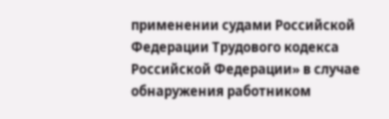применении судами Российской Федерации Трудового кодекса Российской Федерации» в случае обнаружения работником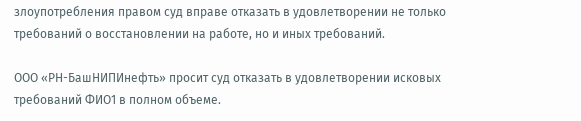злоупотребления правом суд вправе отказать в удовлетворении не только требований о восстановлении на работе, но и иных требований.

ООО «РН-БашНИПИнефть» просит суд отказать в удовлетворении исковых требований ФИО1 в полном объеме.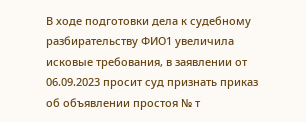В ходе подготовки дела к судебному разбирательству ФИО1 увеличила исковые требования, в заявлении от 06.09.2023 просит суд признать приказ об объявлении простоя № т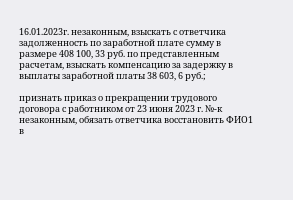16.01.2023г. незаконным, взыскать с ответчика задолженность по заработной плате сумму в размере 408 100, 33 руб. по представленным расчетам, взыскать компенсацию за задержку в выплаты заработной платы 38 603, 6 руб.;

признать приказ о прекращении трудового договора с работником от 23 июня 2023 г. №-к незаконным, обязать ответчика восстановить ФИО1 в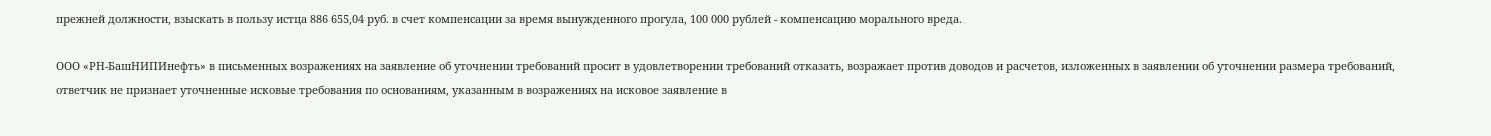прежней должности, взыскать в пользу истца 886 655,04 руб. в счет компенсации за время вынужденного прогула, 100 000 рублей - компенсацию морального вреда.

ООО «РН-БашНИПИнефть» в письменных возражениях на заявление об уточнении требований просит в удовлетворении требований отказать, возражает против доводов и расчетов, изложенных в заявлении об уточнении размера требований, ответчик не признает уточненные исковые требования по основаниям, указанным в возражениях на исковое заявление в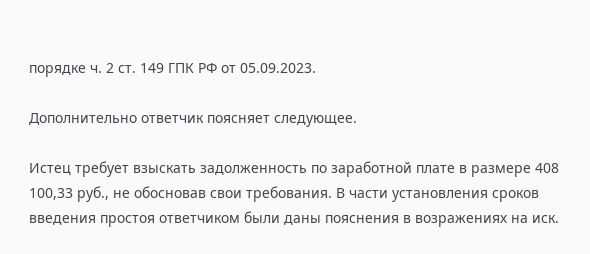порядке ч. 2 ст. 149 ГПК РФ от 05.09.2023.

Дополнительно ответчик поясняет следующее.

Истец требует взыскать задолженность по заработной плате в размере 408 100,33 руб., не обосновав свои требования. В части установления сроков введения простоя ответчиком были даны пояснения в возражениях на иск.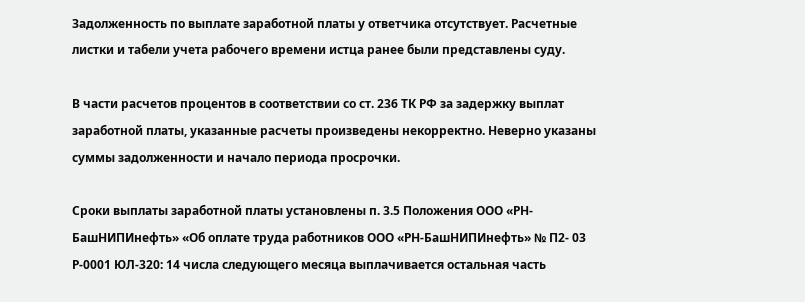Задолженность по выплате заработной платы у ответчика отсутствует. Расчетные листки и табели учета рабочего времени истца ранее были представлены суду.

В части расчетов процентов в соответствии со ст. 236 ТК РФ за задержку выплат заработной платы, указанные расчеты произведены некорректно. Неверно указаны суммы задолженности и начало периода просрочки.

Сроки выплаты заработной платы установлены п. 3.5 Положения ООО «РН-БашНИПИнефть» «Об оплате труда работников ООО «РН-БашНИПИнефть» № П2- 03 Р-0001 ЮЛ-320: 14 числа следующего месяца выплачивается остальная часть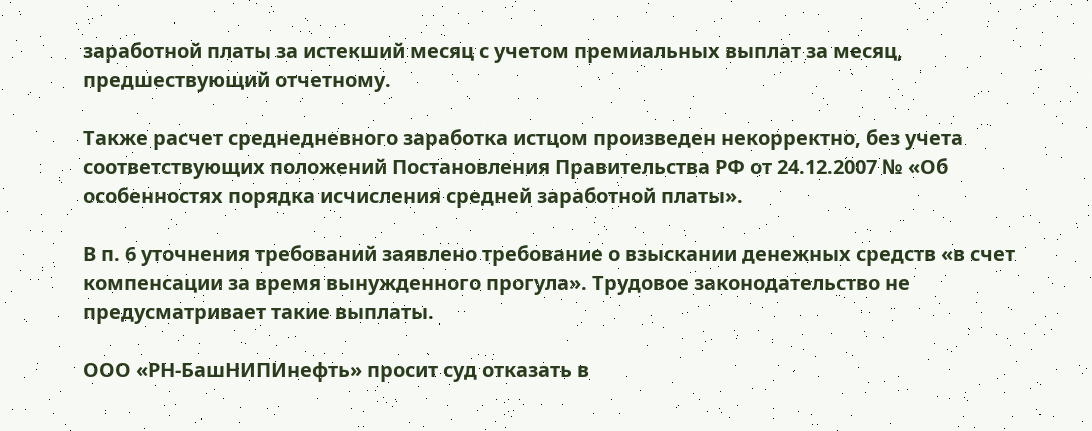заработной платы за истекший месяц с учетом премиальных выплат за месяц, предшествующий отчетному.

Также расчет среднедневного заработка истцом произведен некорректно, без учета соответствующих положений Постановления Правительства РФ от 24.12.2007 № «Об особенностях порядка исчисления средней заработной платы».

В п. 6 уточнения требований заявлено требование о взыскании денежных средств «в счет компенсации за время вынужденного прогула». Трудовое законодательство не предусматривает такие выплаты.

ООО «РН-БашНИПИнефть» просит суд отказать в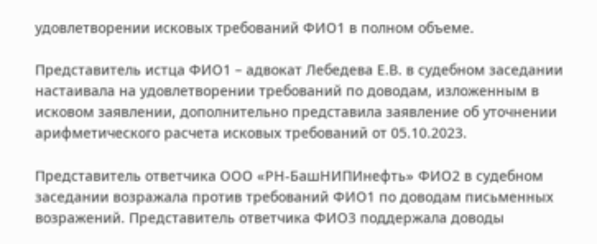удовлетворении исковых требований ФИО1 в полном объеме.

Представитель истца ФИО1 – адвокат Лебедева Е.В. в судебном заседании настаивала на удовлетворении требований по доводам, изложенным в исковом заявлении, дополнительно представила заявление об уточнении арифметического расчета исковых требований от 05.10.2023.

Представитель ответчика ООО «РН-БашНИПИнефть» ФИО2 в судебном заседании возражала против требований ФИО1 по доводам письменных возражений. Представитель ответчика ФИО3 поддержала доводы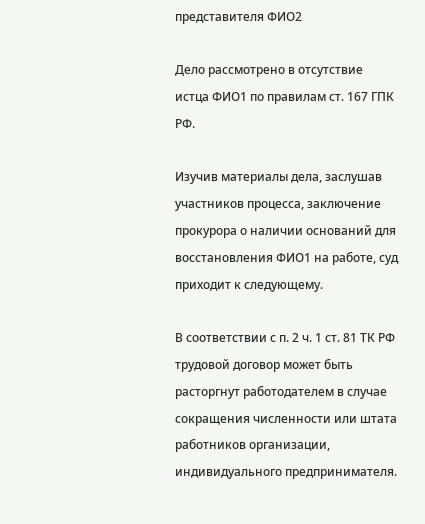представителя ФИО2

Дело рассмотрено в отсутствие истца ФИО1 по правилам ст. 167 ГПК РФ.

Изучив материалы дела, заслушав участников процесса, заключение прокурора о наличии оснований для восстановления ФИО1 на работе, суд приходит к следующему.

В соответствии с п. 2 ч. 1 ст. 81 ТК РФ трудовой договор может быть расторгнут работодателем в случае сокращения численности или штата работников организации, индивидуального предпринимателя.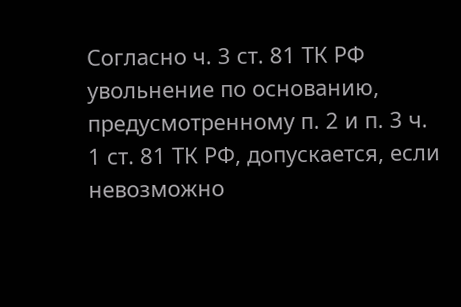Согласно ч. 3 ст. 81 ТК РФ увольнение по основанию, предусмотренному п. 2 и п. 3 ч. 1 ст. 81 ТК РФ, допускается, если невозможно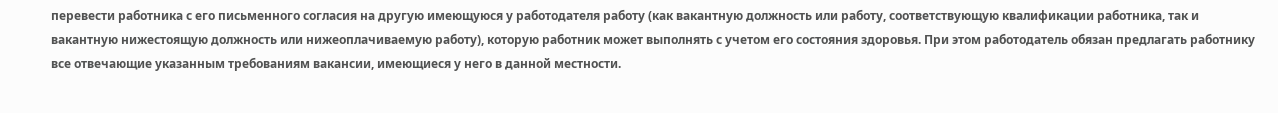перевести работника с его письменного согласия на другую имеющуюся у работодателя работу (как вакантную должность или работу, соответствующую квалификации работника, так и вакантную нижестоящую должность или нижеоплачиваемую работу), которую работник может выполнять с учетом его состояния здоровья. При этом работодатель обязан предлагать работнику все отвечающие указанным требованиям вакансии, имеющиеся у него в данной местности.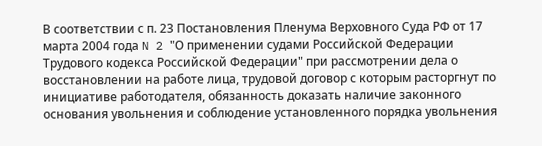В соответствии с п. 23 Постановления Пленума Верховного Суда РФ от 17 марта 2004 года N 2 "О применении судами Российской Федерации Трудового кодекса Российской Федерации" при рассмотрении дела о восстановлении на работе лица, трудовой договор с которым расторгнут по инициативе работодателя, обязанность доказать наличие законного основания увольнения и соблюдение установленного порядка увольнения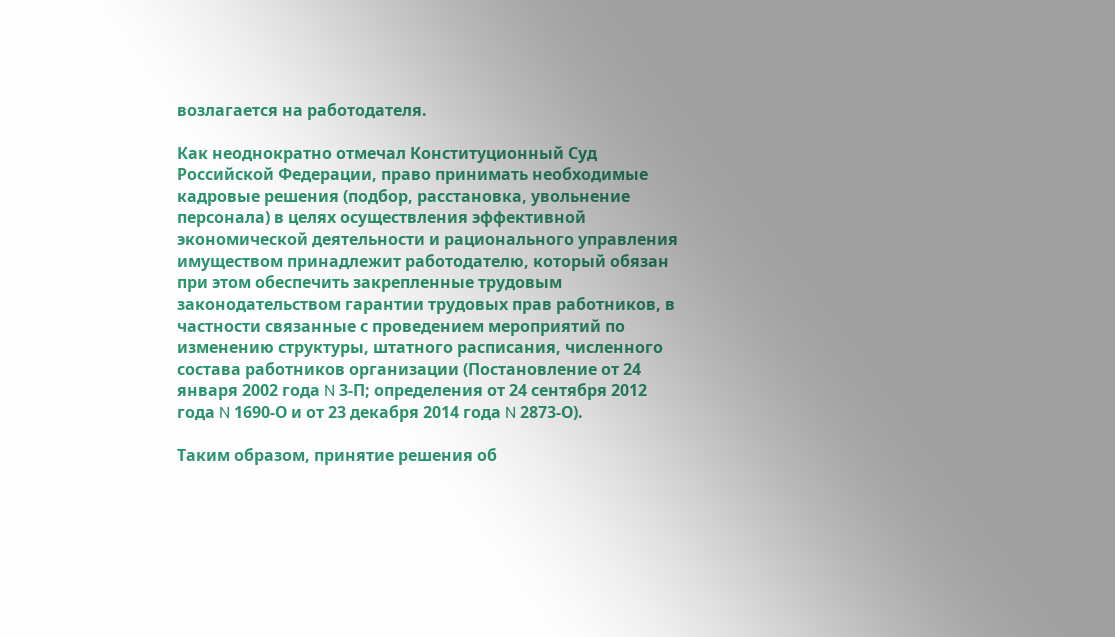возлагается на работодателя.

Как неоднократно отмечал Конституционный Суд Российской Федерации, право принимать необходимые кадровые решения (подбор, расстановка, увольнение персонала) в целях осуществления эффективной экономической деятельности и рационального управления имуществом принадлежит работодателю, который обязан при этом обеспечить закрепленные трудовым законодательством гарантии трудовых прав работников, в частности связанные с проведением мероприятий по изменению структуры, штатного расписания, численного состава работников организации (Постановление от 24 января 2002 года N 3-П; определения от 24 сентября 2012 года N 1690-О и от 23 декабря 2014 года N 2873-О).

Таким образом, принятие решения об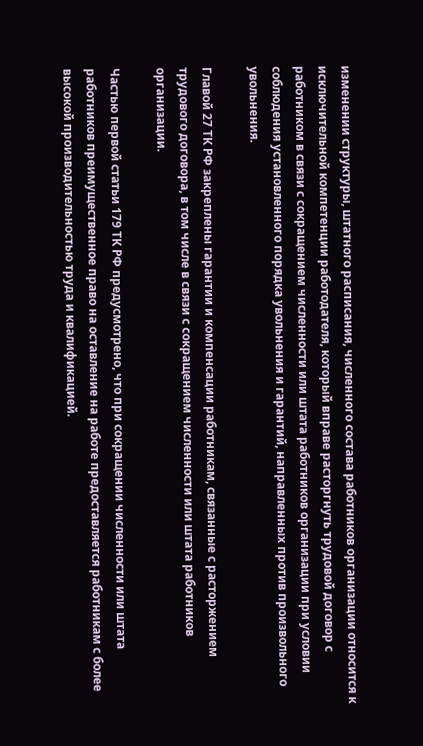изменении структуры, штатного расписания, численного состава работников организации относится к исключительной компетенции работодателя, который вправе расторгнуть трудовой договор с работником в связи с сокращением численности или штата работников организации при условии соблюдения установленного порядка увольнения и гарантий, направленных против произвольного увольнения.

Главой 27 ТК РФ закреплены гарантии и компенсации работникам, связанные с расторжением трудового договора, в том числе в связи с сокращением численности или штата работников организации.

Частью первой статьи 179 ТК РФ предусмотрено, что при сокращении численности или штата работников преимущественное право на оставление на работе предоставляется работникам с более высокой производительностью труда и квалификацией.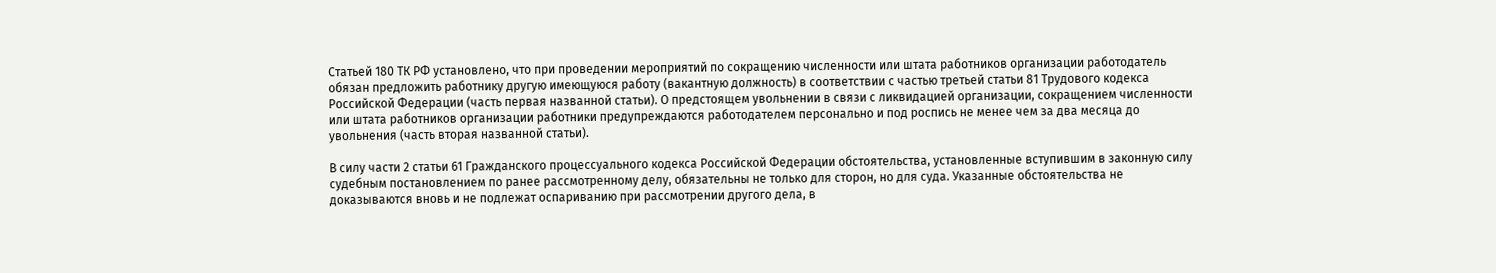Статьей 180 ТК РФ установлено, что при проведении мероприятий по сокращению численности или штата работников организации работодатель обязан предложить работнику другую имеющуюся работу (вакантную должность) в соответствии с частью третьей статьи 81 Трудового кодекса Российской Федерации (часть первая названной статьи). О предстоящем увольнении в связи с ликвидацией организации, сокращением численности или штата работников организации работники предупреждаются работодателем персонально и под роспись не менее чем за два месяца до увольнения (часть вторая названной статьи).

В силу части 2 статьи 61 Гражданского процессуального кодекса Российской Федерации обстоятельства, установленные вступившим в законную силу судебным постановлением по ранее рассмотренному делу, обязательны не только для сторон, но для суда. Указанные обстоятельства не доказываются вновь и не подлежат оспариванию при рассмотрении другого дела, в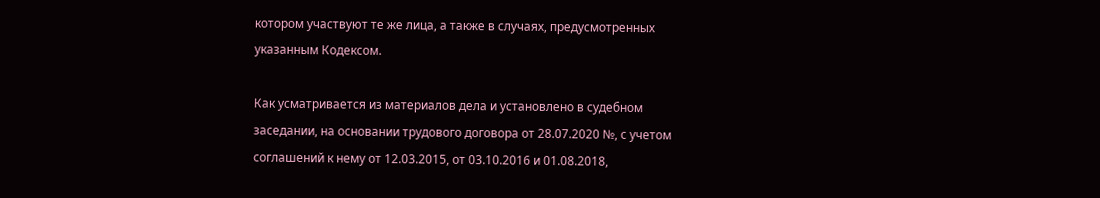котором участвуют те же лица, а также в случаях, предусмотренных указанным Кодексом.

Как усматривается из материалов дела и установлено в судебном заседании, на основании трудового договора от 28.07.2020 №, с учетом соглашений к нему от 12.03.2015, от 03.10.2016 и 01.08.2018,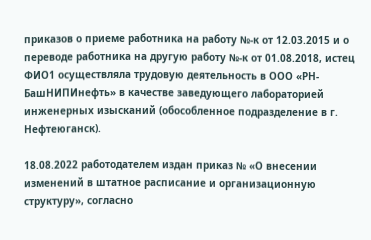приказов о приеме работника на работу №-к от 12.03.2015 и о переводе работника на другую работу №-к от 01.08.2018, истец ФИО1 осуществляла трудовую деятельность в ООО «РН-БашНИПИнефть» в качестве заведующего лабораторией инженерных изысканий (обособленное подразделение в г. Нефтеюганск).

18.08.2022 работодателем издан приказ № «О внесении изменений в штатное расписание и организационную структуру», согласно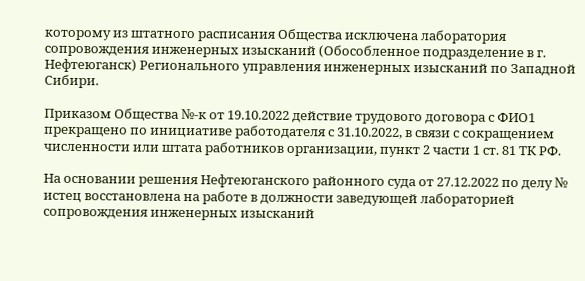которому из штатного расписания Общества исключена лаборатория сопровождения инженерных изысканий (Обособленное подразделение в г. Нефтеюганск) Регионального управления инженерных изысканий по Западной Сибири.

Приказом Общества №-к от 19.10.2022 действие трудового договора с ФИО1 прекращено по инициативе работодателя с 31.10.2022, в связи с сокращением численности или штата работников организации, пункт 2 части 1 ст. 81 ТК РФ.

На основании решения Нефтеюганского районного суда от 27.12.2022 по делу № истец восстановлена на работе в должности заведующей лабораторией сопровождения инженерных изысканий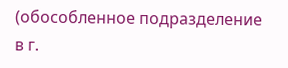(обособленное подразделение в г.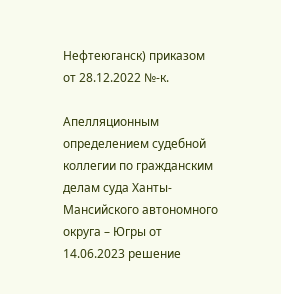Нефтеюганск) приказом от 28.12.2022 №-к.

Апелляционным определением судебной коллегии по гражданским делам суда Ханты-Мансийского автономного округа – Югры от 14.06.2023 решение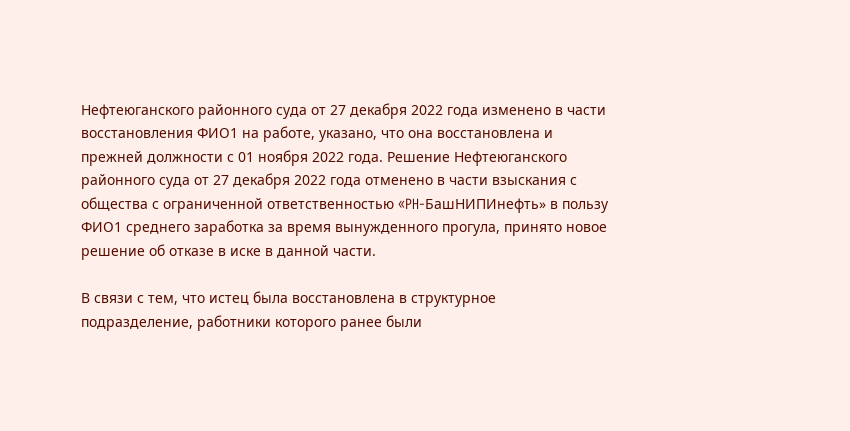Нефтеюганского районного суда от 27 декабря 2022 года изменено в части восстановления ФИО1 на работе, указано, что она восстановлена и прежней должности с 01 ноября 2022 года. Решение Нефтеюганского районного суда от 27 декабря 2022 года отменено в части взыскания с общества с ограниченной ответственностью «PH-БашНИПИнефть» в пользу ФИО1 среднего заработка за время вынужденного прогула, принято новое решение об отказе в иске в данной части.

В связи с тем, что истец была восстановлена в структурное подразделение, работники которого ранее были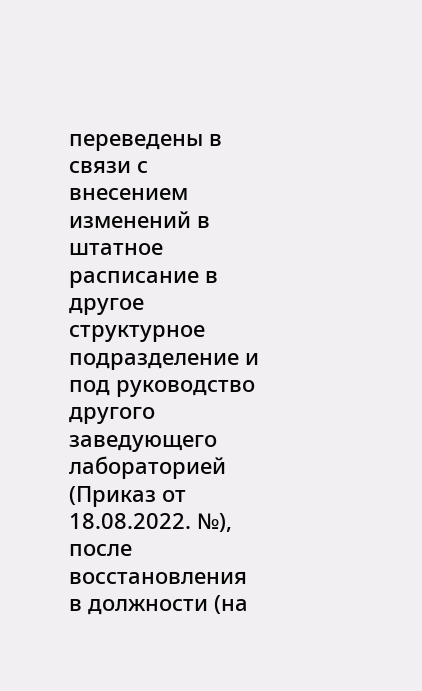переведены в связи с внесением изменений в штатное расписание в другое структурное подразделение и под руководство другого заведующего лабораторией (Приказ от 18.08.2022. №), после восстановления в должности (на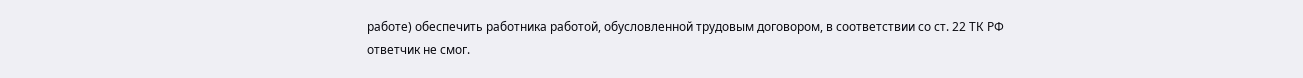работе) обеспечить работника работой, обусловленной трудовым договором, в соответствии со ст. 22 ТК РФ ответчик не смог.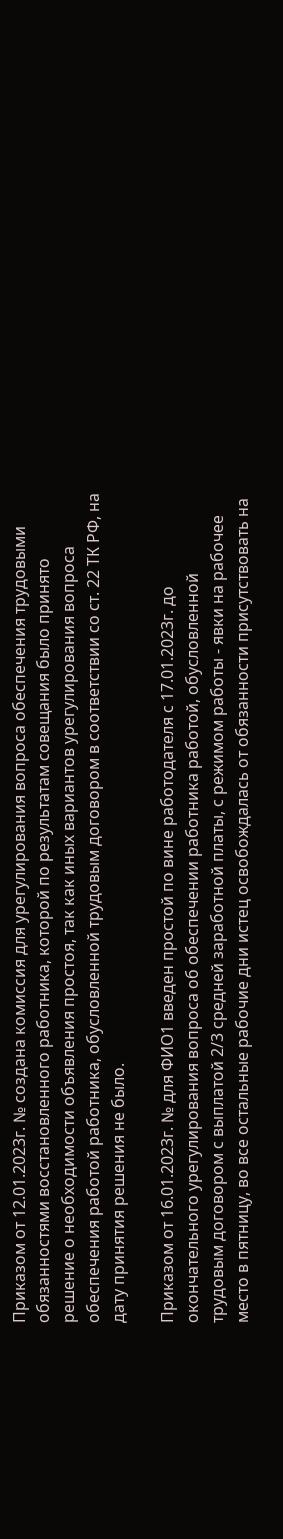Приказом от 12.01.2023г. № создана комиссия для урегулирования вопроса обеспечения трудовыми обязанностями восстановленного работника, которой по результатам совещания было принято решение о необходимости объявления простоя, так как иных вариантов урегулирования вопроса обеспечения работой работника, обусловленной трудовым договором в соответствии со ст. 22 ТК РФ, на дату принятия решения не было.

Приказом от 16.01.2023г. № для ФИО1 введен простой по вине работодателя с 17.01.2023г. до окончательного урегулирования вопроса об обеспечении работника работой, обусловленной трудовым договором с выплатой 2/3 средней заработной платы, с режимом работы - явки на рабочее место в пятницу, во все остальные рабочие дни истец освобождалась от обязанности присутствовать на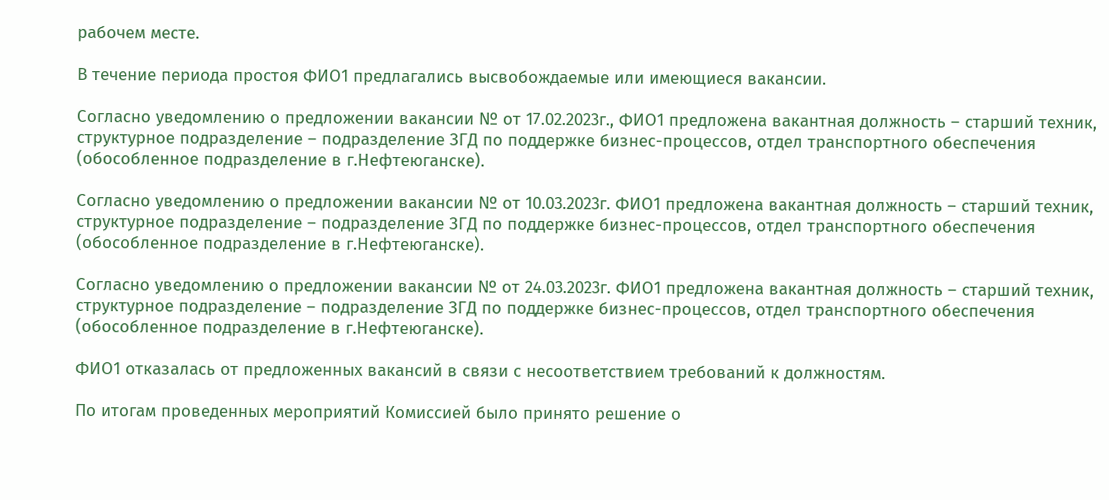рабочем месте.

В течение периода простоя ФИО1 предлагались высвобождаемые или имеющиеся вакансии.

Согласно уведомлению о предложении вакансии № от 17.02.2023г., ФИО1 предложена вакантная должность – старший техник, структурное подразделение – подразделение ЗГД по поддержке бизнес-процессов, отдел транспортного обеспечения (обособленное подразделение в г.Нефтеюганске).

Согласно уведомлению о предложении вакансии № от 10.03.2023г. ФИО1 предложена вакантная должность – старший техник, структурное подразделение – подразделение ЗГД по поддержке бизнес-процессов, отдел транспортного обеспечения (обособленное подразделение в г.Нефтеюганске).

Согласно уведомлению о предложении вакансии № от 24.03.2023г. ФИО1 предложена вакантная должность – старший техник, структурное подразделение – подразделение ЗГД по поддержке бизнес-процессов, отдел транспортного обеспечения (обособленное подразделение в г.Нефтеюганске).

ФИО1 отказалась от предложенных вакансий в связи с несоответствием требований к должностям.

По итогам проведенных мероприятий Комиссией было принято решение о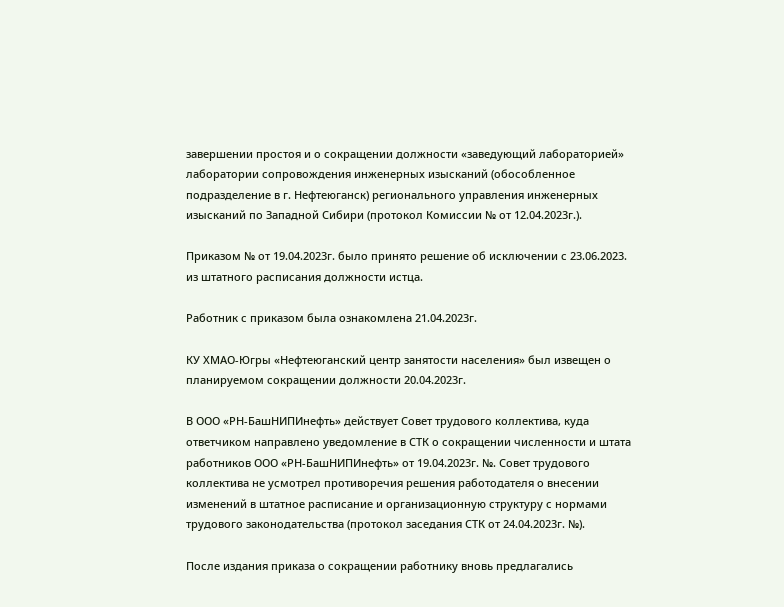завершении простоя и о сокращении должности «заведующий лабораторией» лаборатории сопровождения инженерных изысканий (обособленное подразделение в г. Нефтеюганск) регионального управления инженерных изысканий по Западной Сибири (протокол Комиссии № от 12.04.2023г.).

Приказом № от 19.04.2023г. было принято решение об исключении с 23.06.2023. из штатного расписания должности истца.

Работник с приказом была ознакомлена 21.04.2023г.

КУ ХМАО-Югры «Нефтеюганский центр занятости населения» был извещен о планируемом сокращении должности 20.04.2023г.

В ООО «РН-БашНИПИнефть» действует Совет трудового коллектива, куда ответчиком направлено уведомление в СТК о сокращении численности и штата работников ООО «РН-БашНИПИнефть» от 19.04.2023г. №. Совет трудового коллектива не усмотрел противоречия решения работодателя о внесении изменений в штатное расписание и организационную структуру с нормами трудового законодательства (протокол заседания СТК от 24.04.2023г. №).

После издания приказа о сокращении работнику вновь предлагались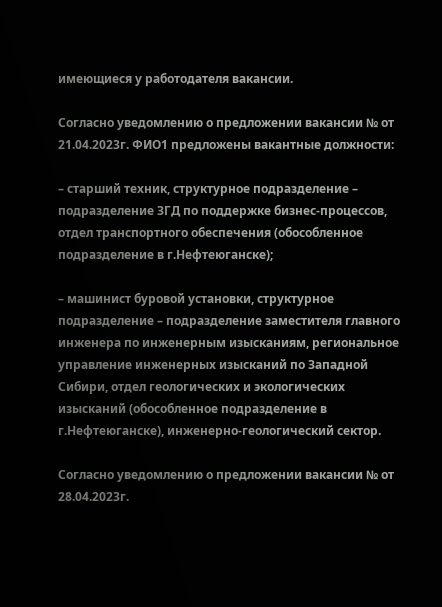имеющиеся у работодателя вакансии.

Согласно уведомлению о предложении вакансии № от 21.04.2023г. ФИО1 предложены вакантные должности:

– старший техник, структурное подразделение – подразделение ЗГД по поддержке бизнес-процессов, отдел транспортного обеспечения (обособленное подразделение в г.Нефтеюганске);

– машинист буровой установки, структурное подразделение – подразделение заместителя главного инженера по инженерным изысканиям, региональное управление инженерных изысканий по Западной Сибири, отдел геологических и экологических изысканий (обособленное подразделение в г.Нефтеюганске), инженерно-геологический сектор.

Согласно уведомлению о предложении вакансии № от 28.04.2023г.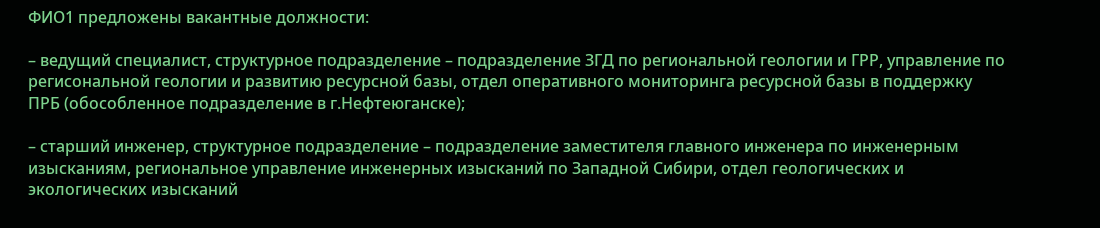ФИО1 предложены вакантные должности:

– ведущий специалист, структурное подразделение – подразделение ЗГД по региональной геологии и ГРР, управление по регисональной геологии и развитию ресурсной базы, отдел оперативного мониторинга ресурсной базы в поддержку ПРБ (обособленное подразделение в г.Нефтеюганске);

– старший инженер, структурное подразделение – подразделение заместителя главного инженера по инженерным изысканиям, региональное управление инженерных изысканий по Западной Сибири, отдел геологических и экологических изысканий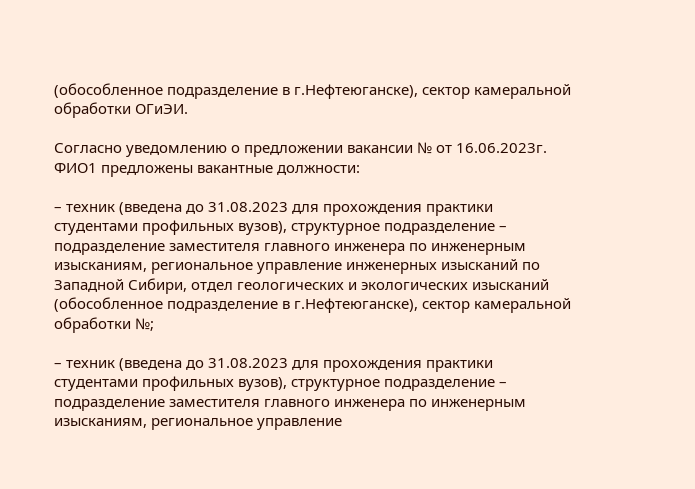(обособленное подразделение в г.Нефтеюганске), сектор камеральной обработки ОГиЭИ.

Согласно уведомлению о предложении вакансии № от 16.06.2023г. ФИО1 предложены вакантные должности:

– техник (введена до 31.08.2023 для прохождения практики студентами профильных вузов), структурное подразделение – подразделение заместителя главного инженера по инженерным изысканиям, региональное управление инженерных изысканий по Западной Сибири, отдел геологических и экологических изысканий (обособленное подразделение в г.Нефтеюганске), сектор камеральной обработки №;

– техник (введена до 31.08.2023 для прохождения практики студентами профильных вузов), структурное подразделение – подразделение заместителя главного инженера по инженерным изысканиям, региональное управление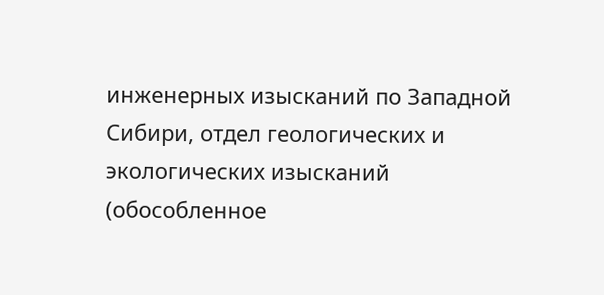инженерных изысканий по Западной Сибири, отдел геологических и экологических изысканий (обособленное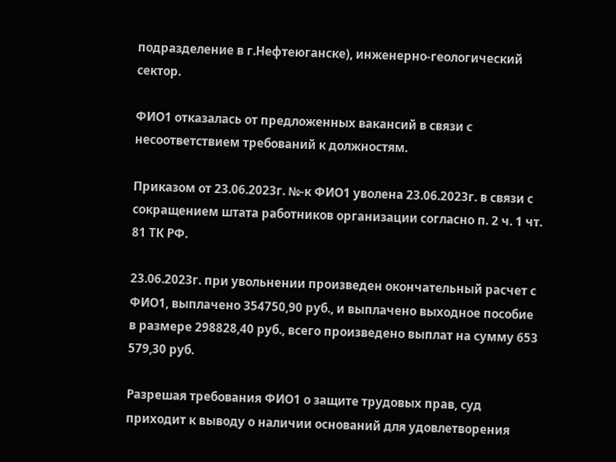подразделение в г.Нефтеюганске), инженерно-геологический сектор.

ФИО1 отказалась от предложенных вакансий в связи с несоответствием требований к должностям.

Приказом от 23.06.2023г. №-к ФИО1 уволена 23.06.2023г. в связи с сокращением штата работников организации согласно п. 2 ч. 1 чт. 81 ТК РФ.

23.06.2023г. при увольнении произведен окончательный расчет с ФИО1, выплачено 354750,90 руб., и выплачено выходное пособие в размере 298828,40 руб., всего произведено выплат на сумму 653 579,30 руб.

Разрешая требования ФИО1 о защите трудовых прав, суд приходит к выводу о наличии оснований для удовлетворения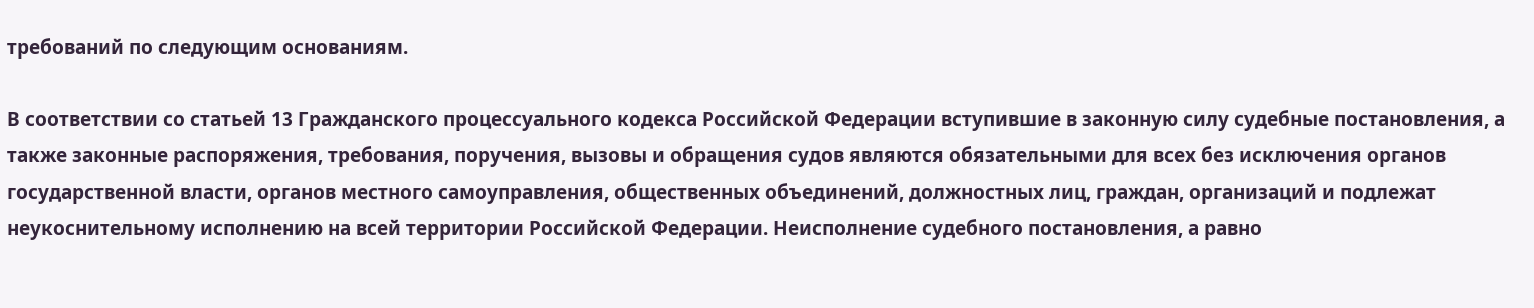требований по следующим основаниям.

В соответствии со статьей 13 Гражданского процессуального кодекса Российской Федерации вступившие в законную силу судебные постановления, а также законные распоряжения, требования, поручения, вызовы и обращения судов являются обязательными для всех без исключения органов государственной власти, органов местного самоуправления, общественных объединений, должностных лиц, граждан, организаций и подлежат неукоснительному исполнению на всей территории Российской Федерации. Неисполнение судебного постановления, а равно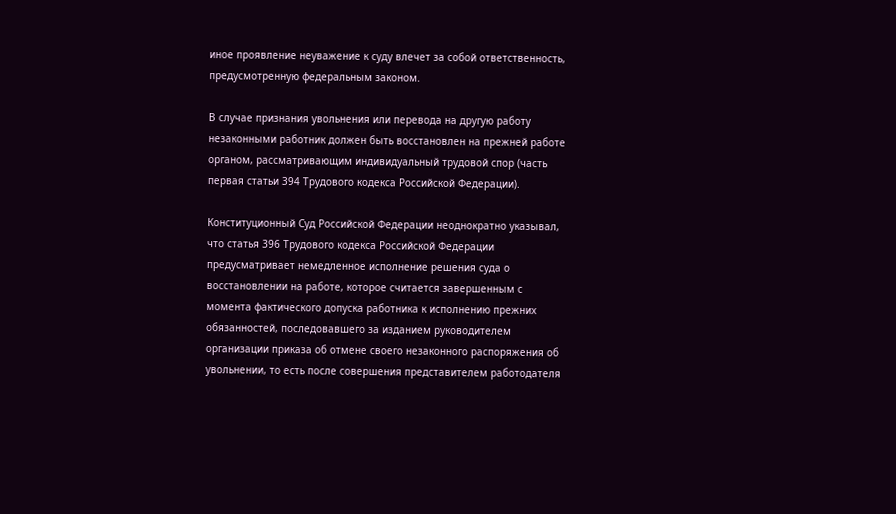иное проявление неуважение к суду влечет за собой ответственность, предусмотренную федеральным законом.

В случае признания увольнения или перевода на другую работу незаконными работник должен быть восстановлен на прежней работе органом, рассматривающим индивидуальный трудовой спор (часть первая статьи 394 Трудового кодекса Российской Федерации).

Конституционный Суд Российской Федерации неоднократно указывал, что статья 396 Трудового кодекса Российской Федерации предусматривает немедленное исполнение решения суда о восстановлении на работе, которое считается завершенным с момента фактического допуска работника к исполнению прежних обязанностей, последовавшего за изданием руководителем организации приказа об отмене своего незаконного распоряжения об увольнении, то есть после совершения представителем работодателя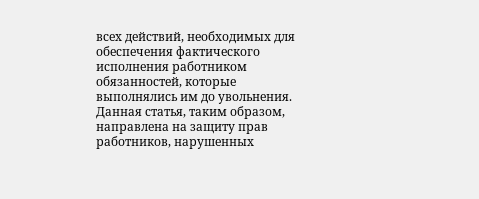всех действий, необходимых для обеспечения фактического исполнения работником обязанностей, которые выполнялись им до увольнения. Данная статья, таким образом, направлена на защиту прав работников, нарушенных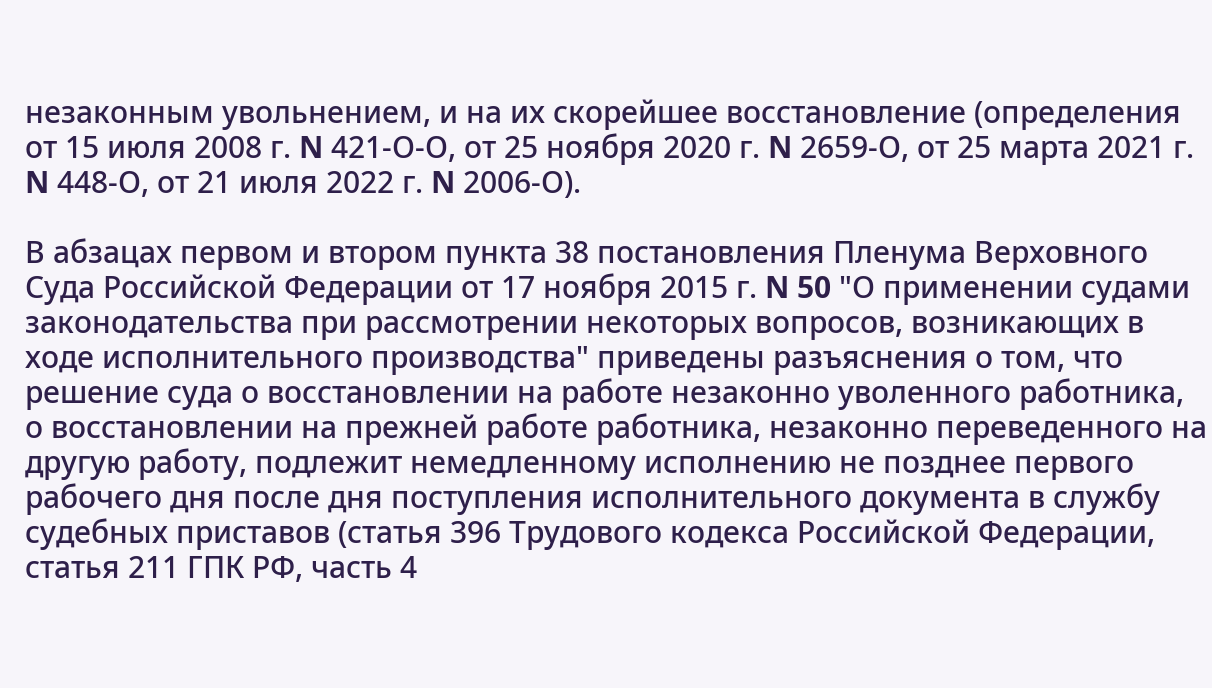незаконным увольнением, и на их скорейшее восстановление (определения от 15 июля 2008 г. N 421-О-О, от 25 ноября 2020 г. N 2659-О, от 25 марта 2021 г. N 448-О, от 21 июля 2022 г. N 2006-О).

В абзацах первом и втором пункта 38 постановления Пленума Верховного Суда Российской Федерации от 17 ноября 2015 г. N 50 "О применении судами законодательства при рассмотрении некоторых вопросов, возникающих в ходе исполнительного производства" приведены разъяснения о том, что решение суда о восстановлении на работе незаконно уволенного работника, о восстановлении на прежней работе работника, незаконно переведенного на другую работу, подлежит немедленному исполнению не позднее первого рабочего дня после дня поступления исполнительного документа в службу судебных приставов (статья 396 Трудового кодекса Российской Федерации, статья 211 ГПК РФ, часть 4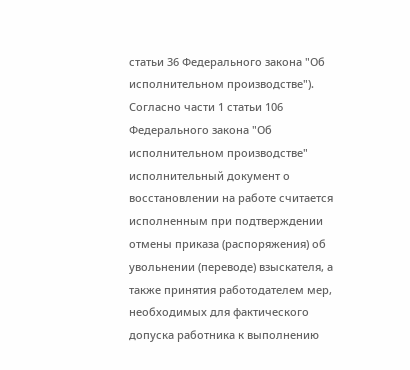статьи 36 Федерального закона "Об исполнительном производстве"). Согласно части 1 статьи 106 Федерального закона "Об исполнительном производстве" исполнительный документ о восстановлении на работе считается исполненным при подтверждении отмены приказа (распоряжения) об увольнении (переводе) взыскателя, а также принятия работодателем мер, необходимых для фактического допуска работника к выполнению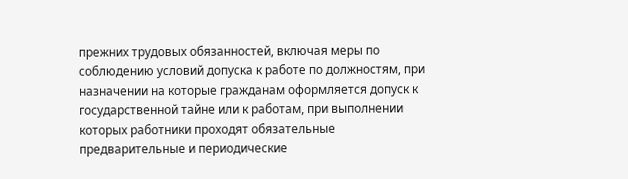прежних трудовых обязанностей, включая меры по соблюдению условий допуска к работе по должностям, при назначении на которые гражданам оформляется допуск к государственной тайне или к работам, при выполнении которых работники проходят обязательные предварительные и периодические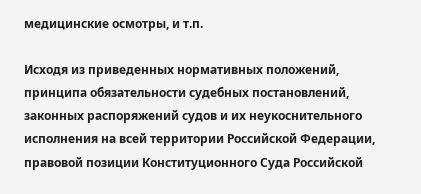медицинские осмотры, и т.п.

Исходя из приведенных нормативных положений, принципа обязательности судебных постановлений, законных распоряжений судов и их неукоснительного исполнения на всей территории Российской Федерации, правовой позиции Конституционного Суда Российской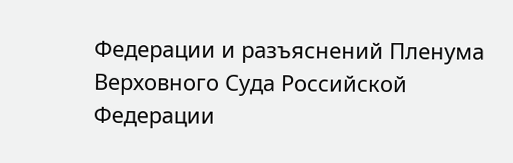Федерации и разъяснений Пленума Верховного Суда Российской Федерации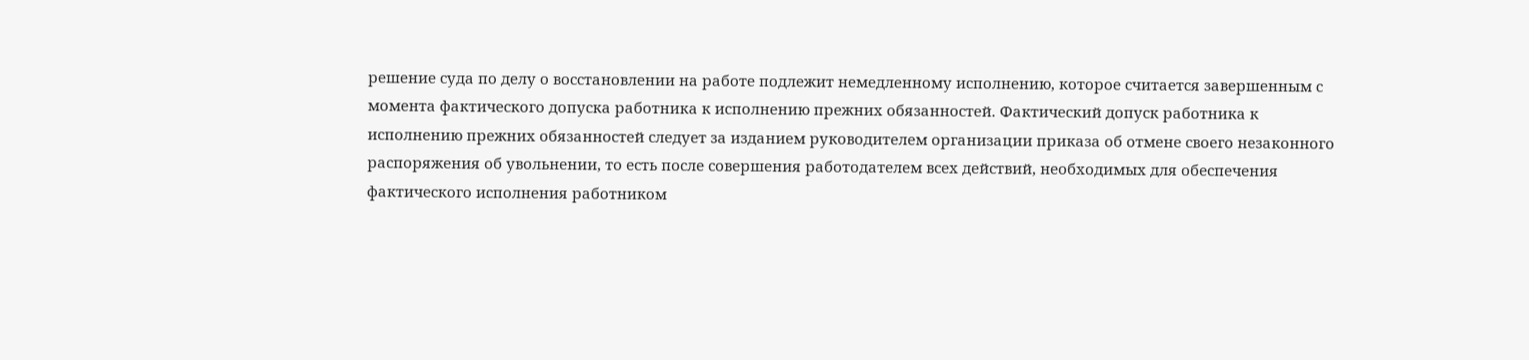решение суда по делу о восстановлении на работе подлежит немедленному исполнению, которое считается завершенным с момента фактического допуска работника к исполнению прежних обязанностей. Фактический допуск работника к исполнению прежних обязанностей следует за изданием руководителем организации приказа об отмене своего незаконного распоряжения об увольнении, то есть после совершения работодателем всех действий, необходимых для обеспечения фактического исполнения работником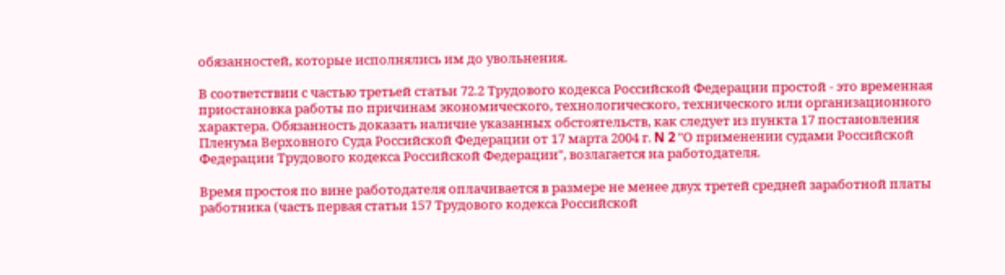обязанностей, которые исполнялись им до увольнения.

В соответствии с частью третьей статьи 72.2 Трудового кодекса Российской Федерации простой - это временная приостановка работы по причинам экономического, технологического, технического или организационного характера. Обязанность доказать наличие указанных обстоятельств, как следует из пункта 17 постановления Пленума Верховного Суда Российской Федерации от 17 марта 2004 г. N 2 "О применении судами Российской Федерации Трудового кодекса Российской Федерации", возлагается на работодателя.

Время простоя по вине работодателя оплачивается в размере не менее двух третей средней заработной платы работника (часть первая статьи 157 Трудового кодекса Российской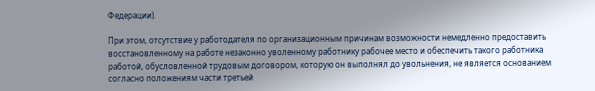Федерации).

При этом, отсутствие у работодателя по организационным причинам возможности немедленно предоставить восстановленному на работе незаконно уволенному работнику рабочее место и обеспечить такого работника работой, обусловленной трудовым договором, которую он выполнял до увольнения, не является основанием согласно положениям части третьей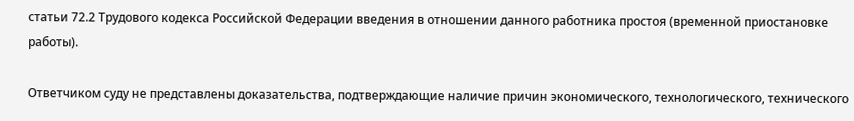статьи 72.2 Трудового кодекса Российской Федерации введения в отношении данного работника простоя (временной приостановке работы).

Ответчиком суду не представлены доказательства, подтверждающие наличие причин экономического, технологического, технического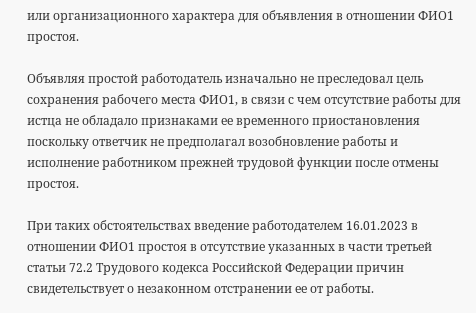или организационного характера для объявления в отношении ФИО1 простоя.

Объявляя простой работодатель изначально не преследовал цель сохранения рабочего места ФИО1, в связи с чем отсутствие работы для истца не обладало признаками ее временного приостановления поскольку ответчик не предполагал возобновление работы и исполнение работником прежней трудовой функции после отмены простоя.

При таких обстоятельствах введение работодателем 16.01.2023 в отношении ФИО1 простоя в отсутствие указанных в части третьей статьи 72.2 Трудового кодекса Российской Федерации причин свидетельствует о незаконном отстранении ее от работы.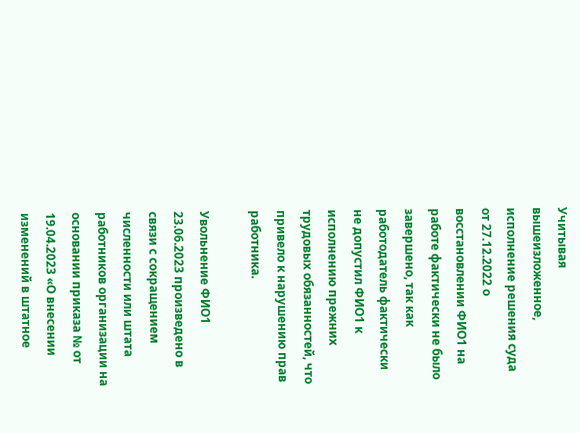Учитывая вышеизложенное, исполнение решения суда от 27.12.2022 о восстановлении ФИО1 на работе фактически не было завершено, так как работодатель фактически не допустил ФИО1 к исполнению прежних трудовых обязанностей, что привело к нарушению прав работника.

Увольнение ФИО1 23.06.2023 произведено в связи с сокращением численности или штата работников организации на основании приказа № от 19.04.2023 «О внесении изменений в штатное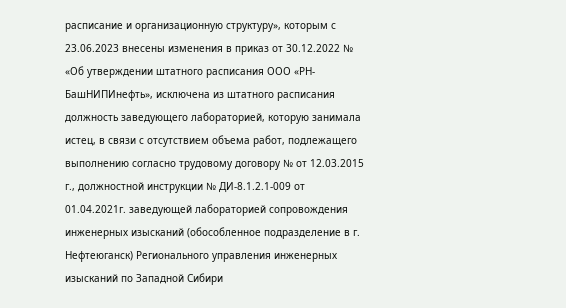расписание и организационную структуру», которым с 23.06.2023 внесены изменения в приказ от 30.12.2022 № «Об утверждении штатного расписания ООО «РН-БашНИПИнефть», исключена из штатного расписания должность заведующего лабораторией, которую занимала истец, в связи с отсутствием объема работ, подлежащего выполнению согласно трудовому договору № от 12.03.2015 г., должностной инструкции № ДИ-8.1.2.1-009 от 01.04.2021г. заведующей лабораторией сопровождения инженерных изысканий (обособленное подразделение в г. Нефтеюганск) Регионального управления инженерных изысканий по Западной Сибири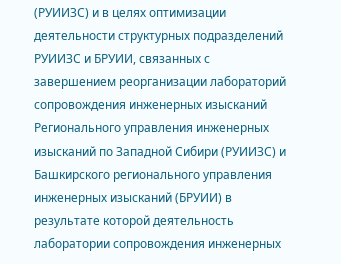(РУИИЗС) и в целях оптимизации деятельности структурных подразделений РУИИЗС и БРУИИ, связанных с завершением реорганизации лабораторий сопровождения инженерных изысканий Регионального управления инженерных изысканий по Западной Сибири (РУИИЗС) и Башкирского регионального управления инженерных изысканий (БРУИИ) в результате которой деятельность лаборатории сопровождения инженерных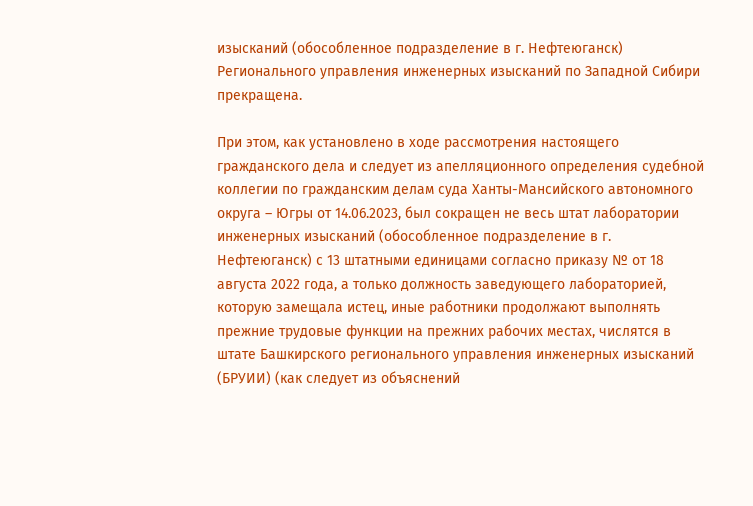изысканий (обособленное подразделение в г. Нефтеюганск) Регионального управления инженерных изысканий по Западной Сибири прекращена.

При этом, как установлено в ходе рассмотрения настоящего гражданского дела и следует из апелляционного определения судебной коллегии по гражданским делам суда Ханты-Мансийского автономного округа – Югры от 14.06.2023, был сокращен не весь штат лаборатории инженерных изысканий (обособленное подразделение в г. Нефтеюганск) с 13 штатными единицами согласно приказу № от 18 августа 2022 года, а только должность заведующего лабораторией, которую замещала истец, иные работники продолжают выполнять прежние трудовые функции на прежних рабочих местах, числятся в штате Башкирского регионального управления инженерных изысканий (БРУИИ) (как следует из объяснений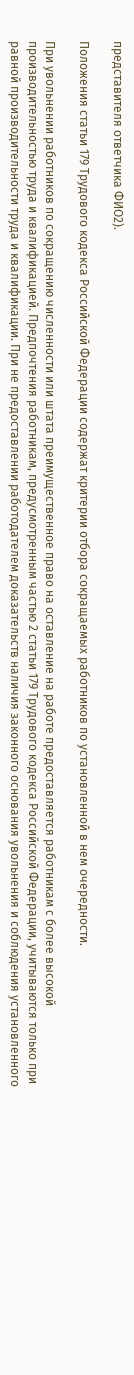представителя ответчика ФИО2).

Положения статьи 179 Трудового кодекса Российской Федерации содержат критерии отбора сокращаемых работников по установленной в нем очередности.

При увольнении работников по сокращению численности или штата преимущественное право на оставление на работе предоставляется работникам с более высокой производительностью труда и квалификацией. Предпочтения работникам, предусмотренным частью 2 статьи 179 Трудового кодекса Российской Федерации, учитываются только при равной производительности труда и квалификации. При не предоставлении работодателем доказательств наличия законного основания увольнения и соблюдения установленного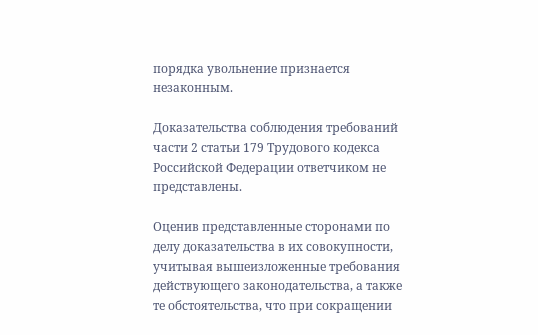порядка увольнение признается незаконным.

Доказательства соблюдения требований части 2 статьи 179 Трудового кодекса Российской Федерации ответчиком не представлены.

Оценив представленные сторонами по делу доказательства в их совокупности, учитывая вышеизложенные требования действующего законодательства, а также те обстоятельства, что при сокращении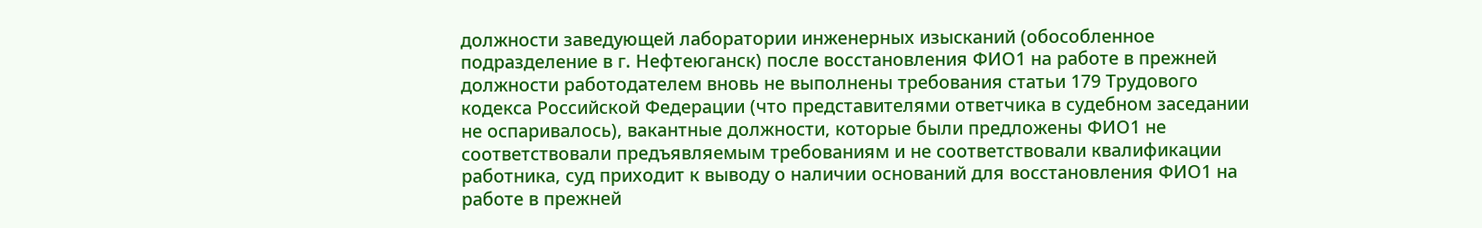должности заведующей лаборатории инженерных изысканий (обособленное подразделение в г. Нефтеюганск) после восстановления ФИО1 на работе в прежней должности работодателем вновь не выполнены требования статьи 179 Трудового кодекса Российской Федерации (что представителями ответчика в судебном заседании не оспаривалось), вакантные должности, которые были предложены ФИО1 не соответствовали предъявляемым требованиям и не соответствовали квалификации работника, суд приходит к выводу о наличии оснований для восстановления ФИО1 на работе в прежней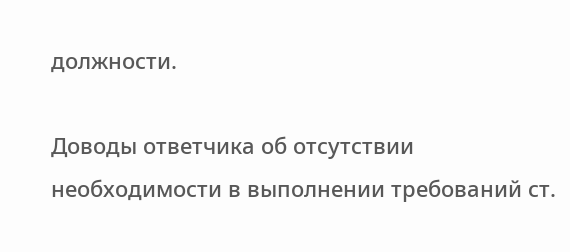должности.

Доводы ответчика об отсутствии необходимости в выполнении требований ст.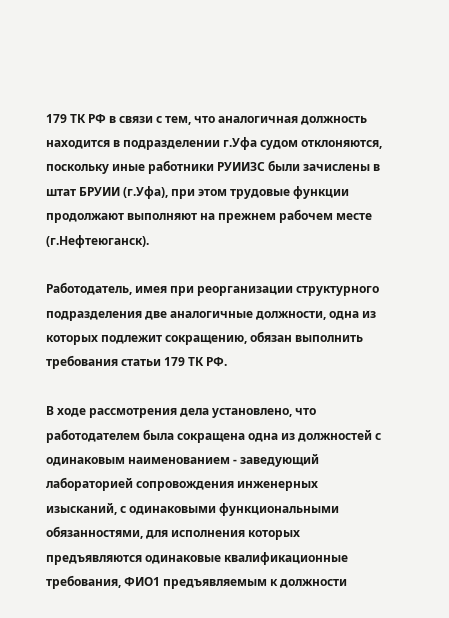179 ТК РФ в связи с тем, что аналогичная должность находится в подразделении г.Уфа судом отклоняются, поскольку иные работники РУИИЗС были зачислены в штат БРУИИ (г.Уфа), при этом трудовые функции продолжают выполняют на прежнем рабочем месте (г.Нефтеюганск).

Работодатель, имея при реорганизации структурного подразделения две аналогичные должности, одна из которых подлежит сокращению, обязан выполнить требования статьи 179 ТК РФ.

В ходе рассмотрения дела установлено, что работодателем была сокращена одна из должностей с одинаковым наименованием - заведующий лабораторией сопровождения инженерных изысканий, с одинаковыми функциональными обязанностями, для исполнения которых предъявляются одинаковые квалификационные требования, ФИО1 предъявляемым к должности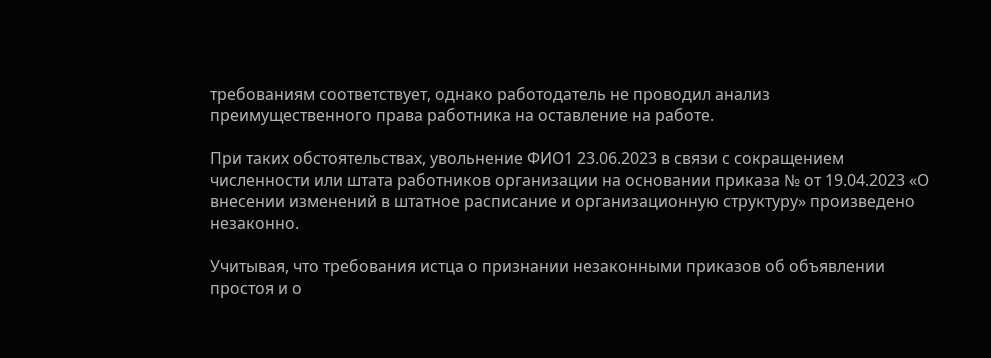требованиям соответствует, однако работодатель не проводил анализ преимущественного права работника на оставление на работе.

При таких обстоятельствах, увольнение ФИО1 23.06.2023 в связи с сокращением численности или штата работников организации на основании приказа № от 19.04.2023 «О внесении изменений в штатное расписание и организационную структуру» произведено незаконно.

Учитывая, что требования истца о признании незаконными приказов об объявлении простоя и о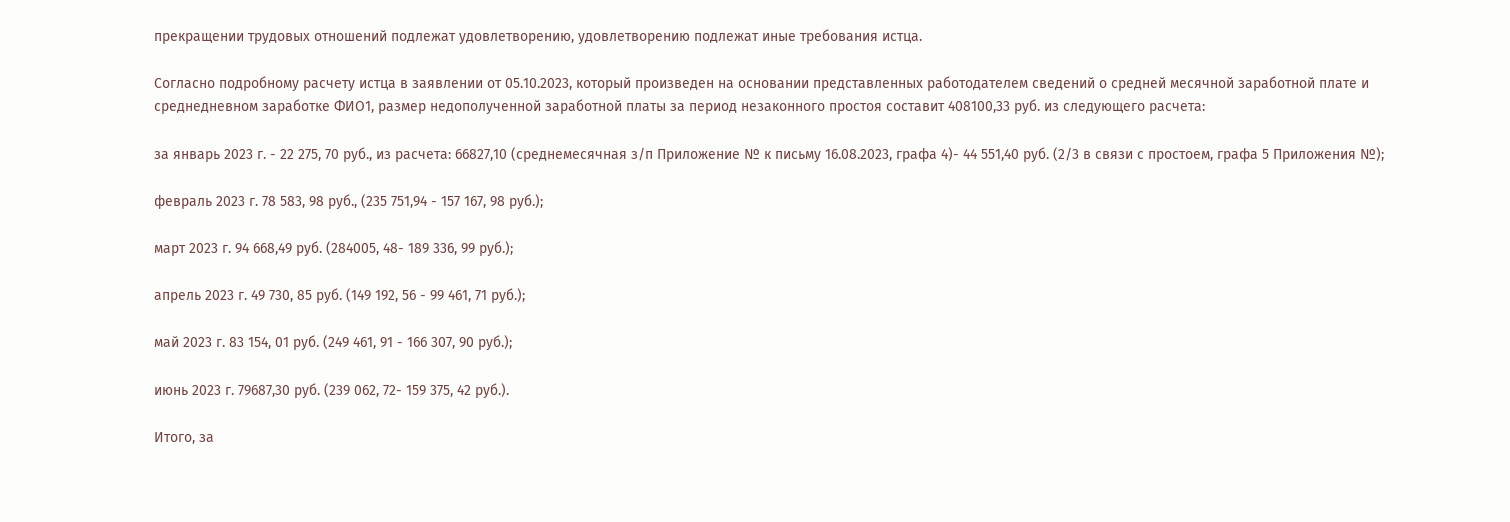прекращении трудовых отношений подлежат удовлетворению, удовлетворению подлежат иные требования истца.

Согласно подробному расчету истца в заявлении от 05.10.2023, который произведен на основании представленных работодателем сведений о средней месячной заработной плате и среднедневном заработке ФИО1, размер недополученной заработной платы за период незаконного простоя составит 408100,33 руб. из следующего расчета:

за январь 2023 г. - 22 275, 70 руб., из расчета: 66827,10 (среднемесячная з/п Приложение № к письму 16.08.2023, графа 4)- 44 551,40 руб. (2/3 в связи с простоем, графа 5 Приложения №);

февраль 2023 г. 78 583, 98 руб., (235 751,94 - 157 167, 98 руб.);

март 2023 г. 94 668,49 руб. (284005, 48- 189 336, 99 руб.);

апрель 2023 г. 49 730, 85 руб. (149 192, 56 - 99 461, 71 руб.);

май 2023 г. 83 154, 01 руб. (249 461, 91 - 166 307, 90 руб.);

июнь 2023 г. 79687,30 руб. (239 062, 72- 159 375, 42 руб.).

Итого, за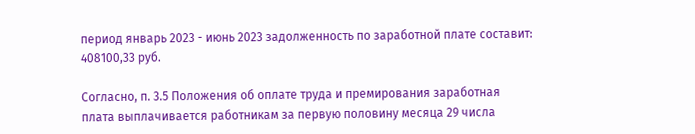период январь 2023 - июнь 2023 задолженность по заработной плате составит: 408100,33 руб.

Согласно, п. 3.5 Положения об оплате труда и премирования заработная плата выплачивается работникам за первую половину месяца 29 числа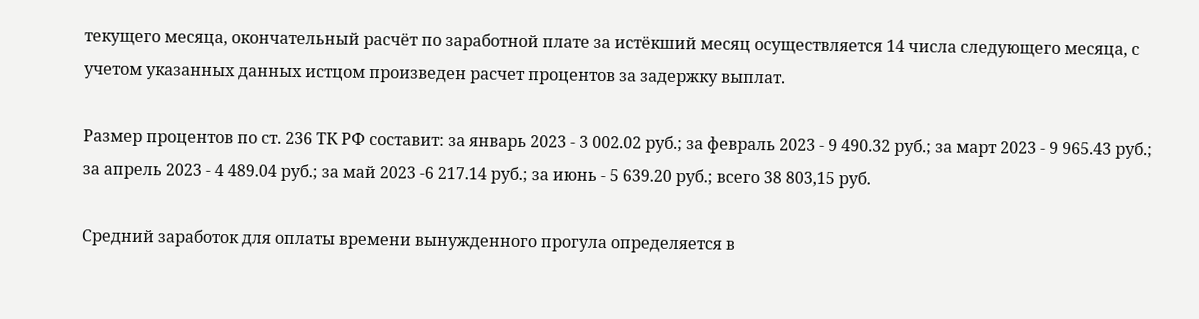текущего месяца, окончательный расчёт по заработной плате за истёкший месяц осуществляется 14 числа следующего месяца, с учетом указанных данных истцом произведен расчет процентов за задержку выплат.

Размер процентов по ст. 236 ТК РФ составит: за январь 2023 - 3 002.02 руб.; за февраль 2023 - 9 490.32 руб.; за март 2023 - 9 965.43 руб.; за апрель 2023 - 4 489.04 руб.; за май 2023 -6 217.14 руб.; за июнь - 5 639.20 руб.; всего 38 803,15 руб.

Средний заработок для оплаты времени вынужденного прогула определяется в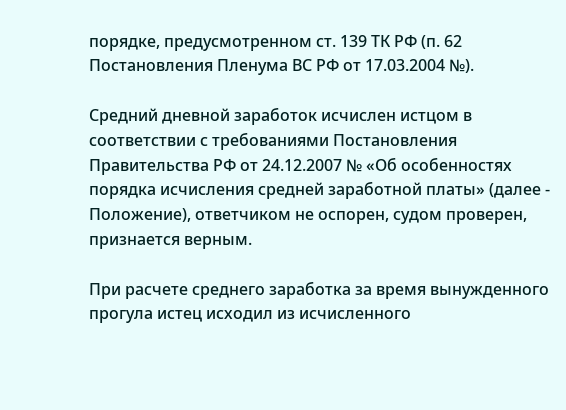порядке, предусмотренном ст. 139 ТК РФ (п. 62 Постановления Пленума ВС РФ от 17.03.2004 №).

Средний дневной заработок исчислен истцом в соответствии с требованиями Постановления Правительства РФ от 24.12.2007 № «Об особенностях порядка исчисления средней заработной платы» (далее - Положение), ответчиком не оспорен, судом проверен, признается верным.

При расчете среднего заработка за время вынужденного прогула истец исходил из исчисленного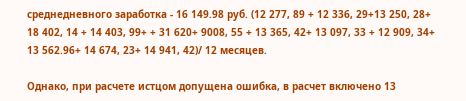среднедневного заработка - 16 149.98 руб. (12 277, 89 + 12 336, 29+13 250, 28+ 18 402, 14 + 14 403, 99+ + 31 620+ 9008, 55 + 13 365, 42+ 13 097, 33 + 12 909, 34+ 13 562.96+ 14 674, 23+ 14 941, 42)/ 12 месяцев.

Однако, при расчете истцом допущена ошибка, в расчет включено 13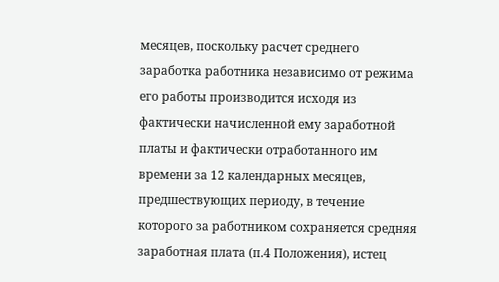месяцев, поскольку расчет среднего заработка работника независимо от режима его работы производится исходя из фактически начисленной ему заработной платы и фактически отработанного им времени за 12 календарных месяцев, предшествующих периоду, в течение которого за работником сохраняется средняя заработная плата (п.4 Положения), истец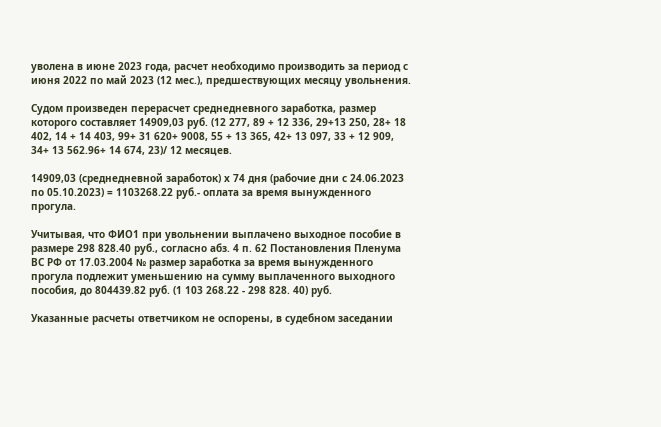уволена в июне 2023 года, расчет необходимо производить за период с июня 2022 по май 2023 (12 мес.), предшествующих месяцу увольнения.

Судом произведен перерасчет среднедневного заработка, размер которого составляет 14909,03 руб. (12 277, 89 + 12 336, 29+13 250, 28+ 18 402, 14 + 14 403, 99+ 31 620+ 9008, 55 + 13 365, 42+ 13 097, 33 + 12 909, 34+ 13 562.96+ 14 674, 23)/ 12 месяцев.

14909,03 (среднедневной заработок) х 74 дня (рабочие дни с 24.06.2023 по 05.10.2023) = 1103268.22 руб.- оплата за время вынужденного прогула.

Учитывая, что ФИО1 при увольнении выплачено выходное пособие в размере 298 828.40 руб., согласно абз. 4 п. 62 Постановления Пленума ВС РФ от 17.03.2004 № размер заработка за время вынужденного прогула подлежит уменьшению на сумму выплаченного выходного пособия, до 804439.82 руб. (1 103 268.22 - 298 828. 40) руб.

Указанные расчеты ответчиком не оспорены, в судебном заседании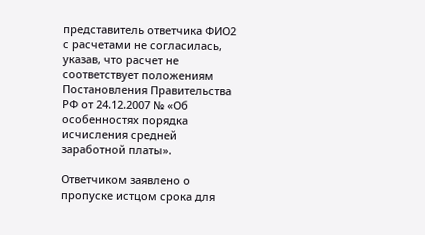представитель ответчика ФИО2 с расчетами не согласилась, указав, что расчет не соответствует положениям Постановления Правительства РФ от 24.12.2007 № «Об особенностях порядка исчисления средней заработной платы».

Ответчиком заявлено о пропуске истцом срока для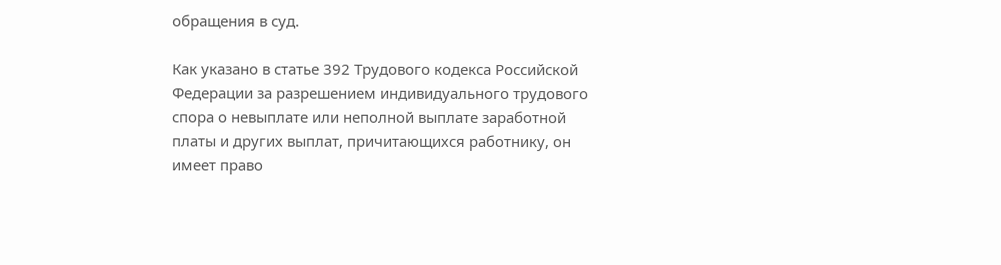обращения в суд.

Как указано в статье 392 Трудового кодекса Российской Федерации за разрешением индивидуального трудового спора о невыплате или неполной выплате заработной платы и других выплат, причитающихся работнику, он имеет право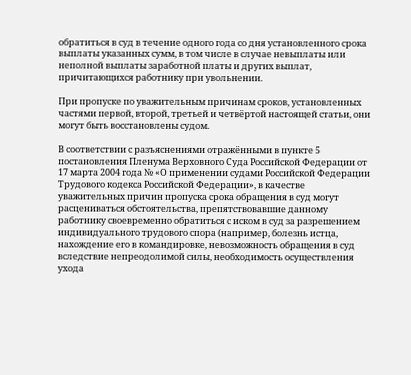обратиться в суд в течение одного года со дня установленного срока выплаты указанных сумм, в том числе в случае невыплаты или неполной выплаты заработной платы и других выплат, причитающихся работнику при увольнении.

При пропуске по уважительным причинам сроков, установленных частями первой, второй, третьей и четвёртой настоящей статьи, они могут быть восстановлены судом.

В соответствии с разъяснениями отражёнными в пункте 5 постановления Пленума Верховного Суда Российской Федерации от 17 марта 2004 года № «О применении судами Российской Федерации Трудового кодекса Российской Федерации», в качестве уважительных причин пропуска срока обращения в суд могут расцениваться обстоятельства, препятствовавшие данному работнику своевременно обратиться с иском в суд за разрешением индивидуального трудового спора (например, болезнь истца, нахождение его в командировке, невозможность обращения в суд вследствие непреодолимой силы, необходимость осуществления ухода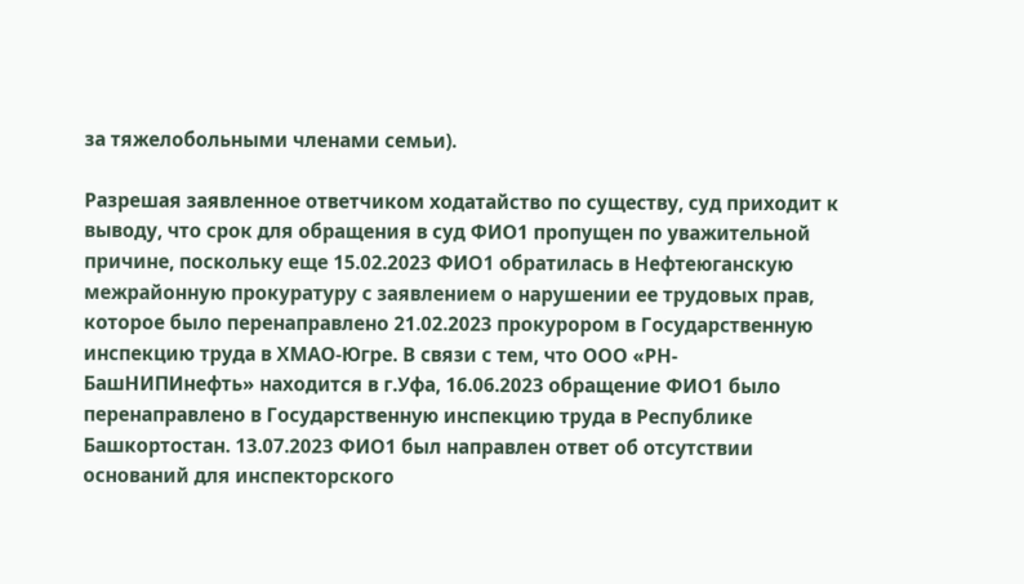за тяжелобольными членами семьи).

Разрешая заявленное ответчиком ходатайство по существу, суд приходит к выводу, что срок для обращения в суд ФИО1 пропущен по уважительной причине, поскольку еще 15.02.2023 ФИО1 обратилась в Нефтеюганскую межрайонную прокуратуру с заявлением о нарушении ее трудовых прав, которое было перенаправлено 21.02.2023 прокурором в Государственную инспекцию труда в ХМАО-Югре. В связи с тем, что ООО «РН-БашНИПИнефть» находится в г.Уфа, 16.06.2023 обращение ФИО1 было перенаправлено в Государственную инспекцию труда в Республике Башкортостан. 13.07.2023 ФИО1 был направлен ответ об отсутствии оснований для инспекторского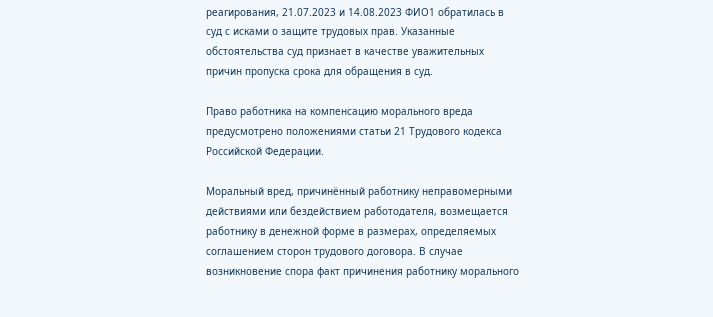реагирования, 21.07.2023 и 14.08.2023 ФИО1 обратилась в суд с исками о защите трудовых прав. Указанные обстоятельства суд признает в качестве уважительных причин пропуска срока для обращения в суд.

Право работника на компенсацию морального вреда предусмотрено положениями статьи 21 Трудового кодекса Российской Федерации.

Моральный вред, причинённый работнику неправомерными действиями или бездействием работодателя, возмещается работнику в денежной форме в размерах, определяемых соглашением сторон трудового договора. В случае возникновение спора факт причинения работнику морального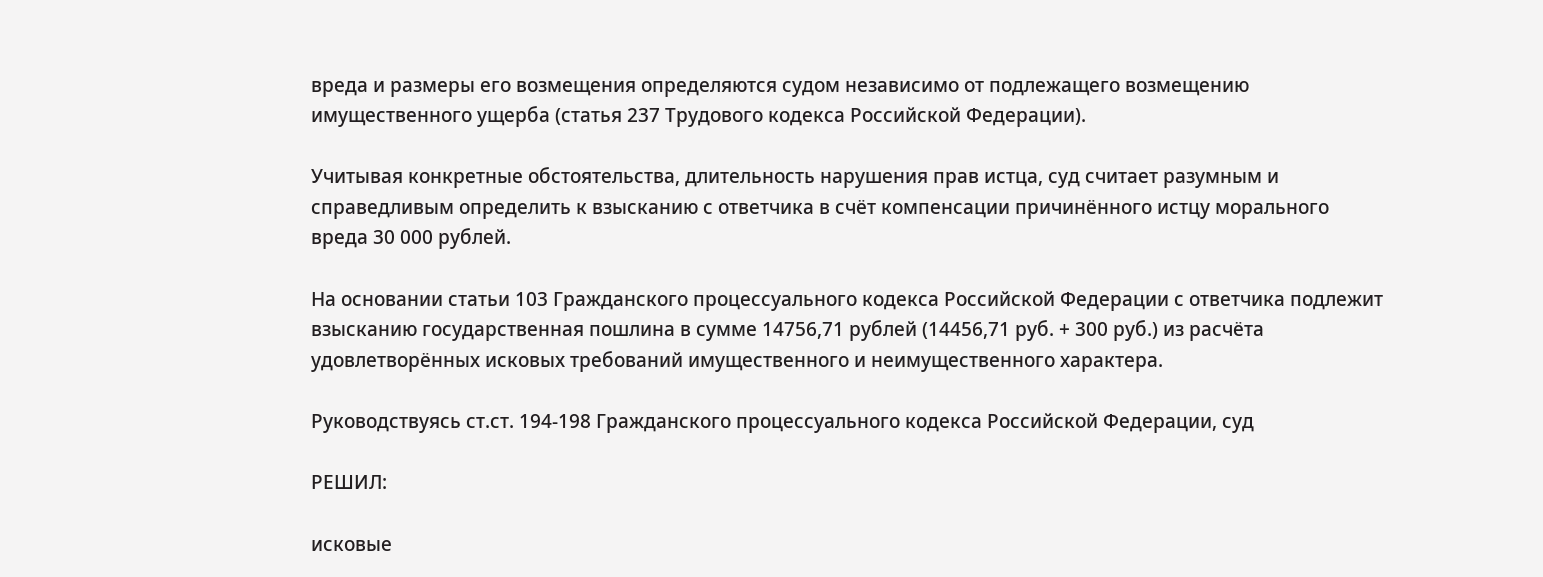вреда и размеры его возмещения определяются судом независимо от подлежащего возмещению имущественного ущерба (статья 237 Трудового кодекса Российской Федерации).

Учитывая конкретные обстоятельства, длительность нарушения прав истца, суд считает разумным и справедливым определить к взысканию с ответчика в счёт компенсации причинённого истцу морального вреда 30 000 рублей.

На основании статьи 103 Гражданского процессуального кодекса Российской Федерации с ответчика подлежит взысканию государственная пошлина в сумме 14756,71 рублей (14456,71 руб. + 300 руб.) из расчёта удовлетворённых исковых требований имущественного и неимущественного характера.

Руководствуясь ст.ст. 194-198 Гражданского процессуального кодекса Российской Федерации, суд

РЕШИЛ:

исковые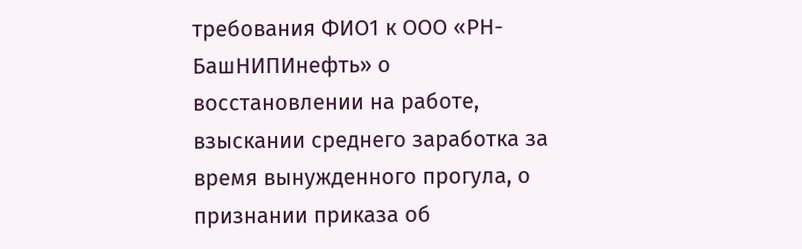требования ФИО1 к ООО «РН-БашНИПИнефть» о восстановлении на работе, взыскании среднего заработка за время вынужденного прогула, о признании приказа об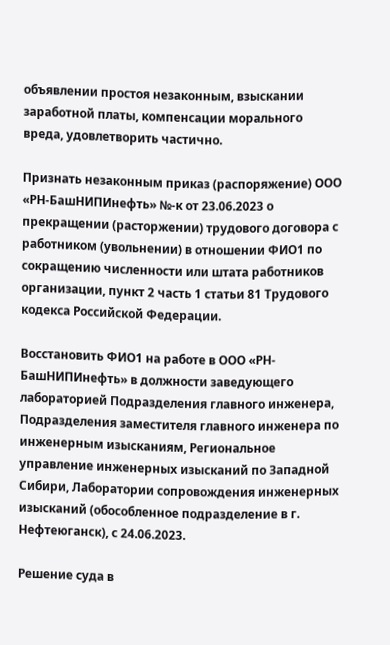объявлении простоя незаконным, взыскании заработной платы, компенсации морального вреда, удовлетворить частично.

Признать незаконным приказ (распоряжение) ООО «РН-БашНИПИнефть» №-к от 23.06.2023 о прекращении (расторжении) трудового договора с работником (увольнении) в отношении ФИО1 по сокращению численности или штата работников организации, пункт 2 часть 1 статьи 81 Трудового кодекса Российской Федерации.

Восстановить ФИО1 на работе в ООО «РН-БашНИПИнефть» в должности заведующего лабораторией Подразделения главного инженера, Подразделения заместителя главного инженера по инженерным изысканиям, Региональное управление инженерных изысканий по Западной Сибири, Лаборатории сопровождения инженерных изысканий (обособленное подразделение в г. Нефтеюганск), с 24.06.2023.

Решение суда в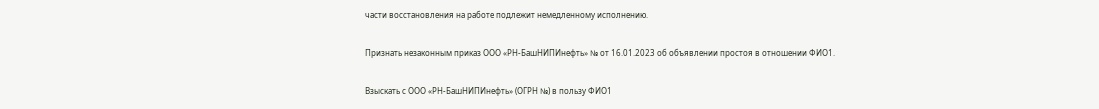части восстановления на работе подлежит немедленному исполнению.

Признать незаконным приказ ООО «РН-БашНИПИнефть» № от 16.01.2023 об объявлении простоя в отношении ФИО1.

Взыскать с ООО «РН-БашНИПИнефть» (ОГРН №) в пользу ФИО1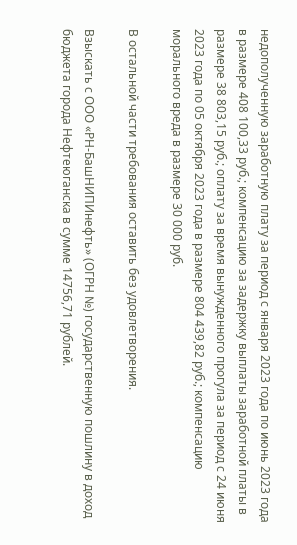недополученную заработную плату за период с января 2023 года по июнь 2023 года в размере 408 100,33 руб.; компенсацию за задержку выплаты заработной платы в размере 38 803,15 руб.; оплату за время вынужденного прогула за период с 24 июня 2023 года по 05 октября 2023 года в размере 804 439,82 руб.; компенсацию морального вреда в размере 30 000 руб.

В остальной части требования оставить без удовлетворения.

Взыскать с ООО «РН-БашНИПИнефть» (ОГРН №) государственную пошлину в доход бюджета города Нефтеюганска в сумме 14756,71 рублей.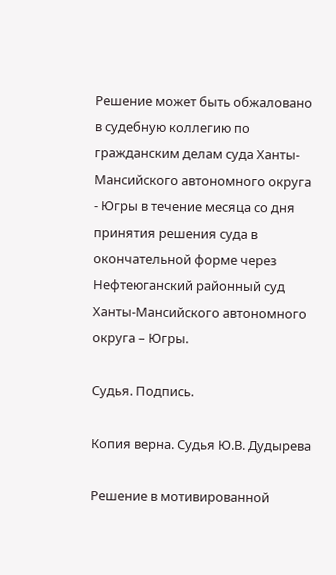Решение может быть обжаловано в судебную коллегию по гражданским делам суда Ханты-Мансийского автономного округа - Югры в течение месяца со дня принятия решения суда в окончательной форме через Нефтеюганский районный суд Ханты-Мансийского автономного округа – Югры.

Судья. Подпись.

Копия верна. Судья Ю.В. Дудырева

Решение в мотивированной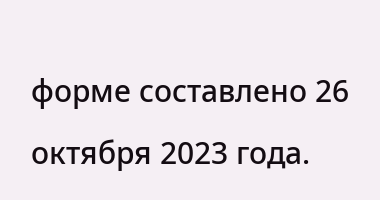форме составлено 26 октября 2023 года.